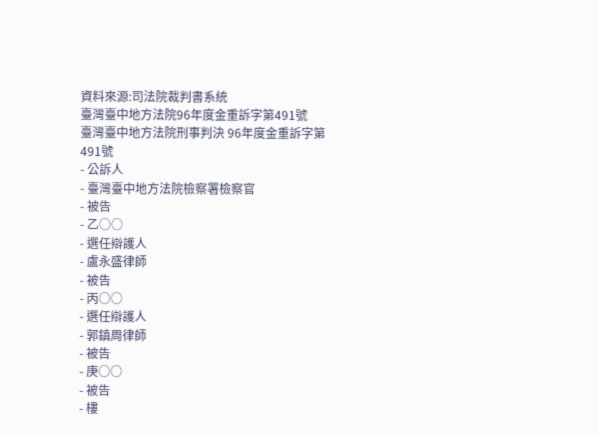資料來源:司法院裁判書系統
臺灣臺中地方法院96年度金重訴字第491號
臺灣臺中地方法院刑事判決 96年度金重訴字第491號
- 公訴人
- 臺灣臺中地方法院檢察署檢察官
- 被告
- 乙○○
- 選任辯護人
- 盧永盛律師
- 被告
- 丙○○
- 選任辯護人
- 郭鎮周律師
- 被告
- 庚○○
- 被告
- 樓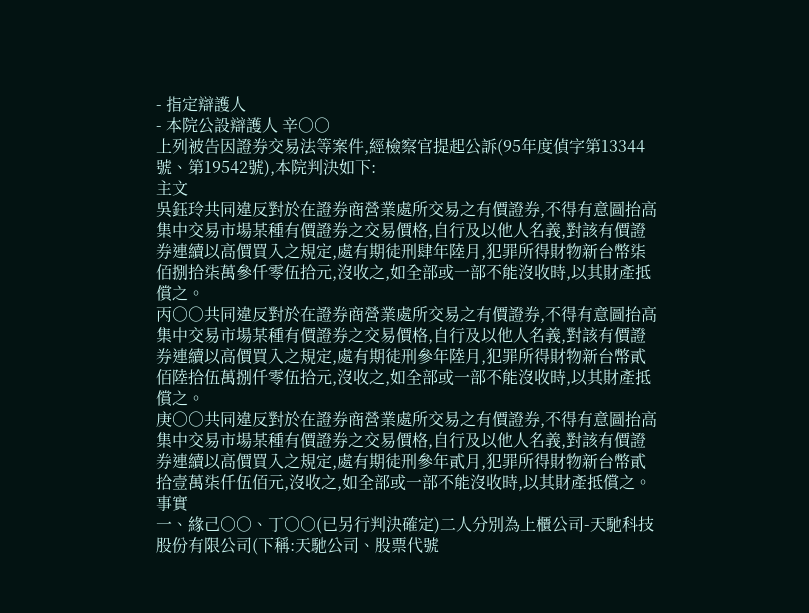- 指定辯護人
- 本院公設辯護人 辛○○
上列被告因證券交易法等案件,經檢察官提起公訴(95年度偵字第13344號、第19542號),本院判決如下:
主文
吳鈺玲共同違反對於在證券商營業處所交易之有價證券,不得有意圖抬高集中交易市場某種有價證券之交易價格,自行及以他人名義,對該有價證券連續以高價買入之規定,處有期徒刑肆年陸月,犯罪所得財物新台幣柒佰捌拾柒萬參仟零伍拾元,沒收之,如全部或一部不能沒收時,以其財產抵償之。
丙○○共同違反對於在證券商營業處所交易之有價證券,不得有意圖抬高集中交易市場某種有價證券之交易價格,自行及以他人名義,對該有價證券連續以高價買入之規定,處有期徒刑參年陸月,犯罪所得財物新台幣貳佰陸拾伍萬捌仟零伍拾元,沒收之,如全部或一部不能沒收時,以其財產抵償之。
庚○○共同違反對於在證券商營業處所交易之有價證券,不得有意圖抬高集中交易市場某種有價證券之交易價格,自行及以他人名義,對該有價證券連續以高價買入之規定,處有期徒刑參年貳月,犯罪所得財物新台幣貳拾壹萬柒仟伍佰元,沒收之,如全部或一部不能沒收時,以其財產抵償之。
事實
一、緣己○○、丁○○(已另行判決確定)二人分別為上櫃公司-天馳科技股份有限公司(下稱:天馳公司、股票代號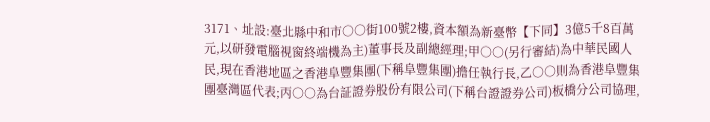3171、址設:臺北縣中和市○○街100號2樓,資本額為新臺幣【下同】3億5千8百萬元,以研發電腦視窗終端機為主)董事長及副總經理;甲○○(另行審結)為中華民國人民,現在香港地區之香港阜豐集團(下稱阜豐集團)擔任執行長,乙○○則為香港阜豐集團臺灣區代表;丙○○為台証證券股份有限公司(下稱台證證券公司)板橋分公司協理,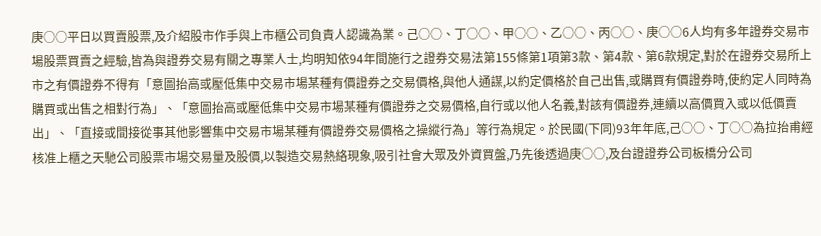庚○○平日以買賣股票,及介紹股市作手與上市櫃公司負責人認識為業。己○○、丁○○、甲○○、乙○○、丙○○、庚○○6人均有多年證券交易市場股票買賣之經驗,皆為與證券交易有關之專業人士,均明知依94年間施行之證券交易法第155條第1項第3款、第4款、第6款規定,對於在證券交易所上市之有價證券不得有「意圖抬高或壓低集中交易市場某種有價證券之交易價格,與他人通謀,以約定價格於自己出售,或購買有價證券時,使約定人同時為購買或出售之相對行為」、「意圖抬高或壓低集中交易市場某種有價證券之交易價格,自行或以他人名義,對該有價證券,連續以高價買入或以低價賣出」、「直接或間接從事其他影響集中交易市場某種有價證券交易價格之操縱行為」等行為規定。於民國(下同)93年年底,己○○、丁○○為拉抬甫經核准上櫃之天馳公司股票市場交易量及股價,以製造交易熱絡現象,吸引社會大眾及外資買盤,乃先後透過庚○○,及台證證券公司板橋分公司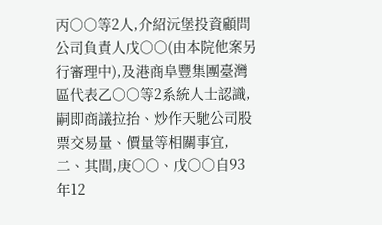丙○○等2人,介紹沅堡投資顧問公司負責人戊○○(由本院他案另行審理中),及港商阜豐集團臺灣區代表乙○○等2系統人士認識,嗣即商議拉抬、炒作天馳公司股票交易量、價量等相關事宜,
二、其間,庚○○、戊○○自93年12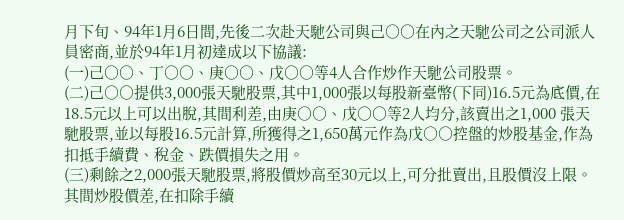月下旬、94年1月6日間,先後二次赴天馳公司與己○○在內之天馳公司之公司派人員密商,並於94年1月初達成以下協議:
(一)己○○、丁○○、庚○○、戊○○等4人合作炒作天馳公司股票。
(二)己○○提供3,000張天馳股票,其中1,000張以每股新臺幣(下同)16.5元為底價,在18.5元以上可以出脫,其間利差,由庚○○、戊○○等2人均分,該賣出之1,000 張天馳股票,並以每股16.5元計算,所獲得之1,650萬元作為戊○○控盤的炒股基金,作為扣抵手續費、稅金、跌價損失之用。
(三)剩餘之2,000張天馳股票,將股價炒高至30元以上,可分批賣出,且股價沒上限。其間炒股價差,在扣除手續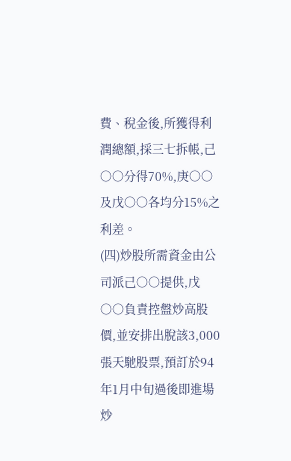費、稅金後,所獲得利潤總額,採三七拆帳,己○○分得70%,庚○○及戊○○各均分15%之利差。
(四)炒股所需資金由公司派己○○提供,戊○○負責控盤炒高股價,並安排出脫該3,000張天馳股票,預訂於94年1月中旬過後即進場炒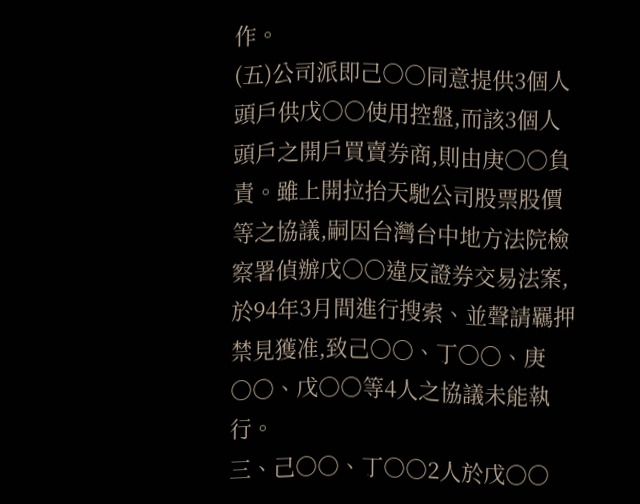作。
(五)公司派即己○○同意提供3個人頭戶供戊○○使用控盤,而該3個人頭戶之開戶買賣券商,則由庚○○負責。雖上開拉抬天馳公司股票股價等之協議,嗣因台灣台中地方法院檢察署偵辦戊○○違反證券交易法案,於94年3月間進行搜索、並聲請羈押禁見獲准,致己○○、丁○○、庚○○、戊○○等4人之協議未能執行。
三、己○○、丁○○2人於戊○○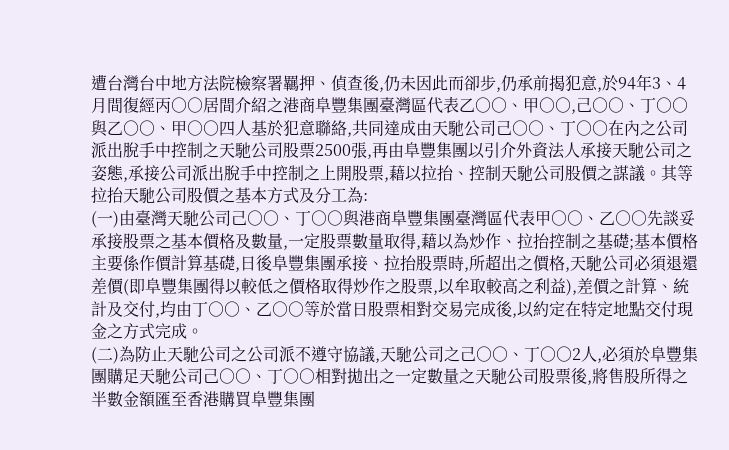遭台灣台中地方法院檢察署羈押、偵查後,仍未因此而卻步,仍承前揭犯意,於94年3、4月間復經丙○○居間介紹之港商阜豐集團臺灣區代表乙○○、甲○○,己○○、丁○○與乙○○、甲○○四人基於犯意聯絡,共同達成由天馳公司己○○、丁○○在內之公司派出脫手中控制之天馳公司股票2500張,再由阜豐集團以引介外資法人承接天馳公司之姿態,承接公司派出脫手中控制之上開股票,藉以拉抬、控制天馳公司股價之謀議。其等拉抬天馳公司股價之基本方式及分工為:
(一)由臺灣天馳公司己○○、丁○○與港商阜豐集團臺灣區代表甲○○、乙○○先談妥承接股票之基本價格及數量,一定股票數量取得,藉以為炒作、拉抬控制之基礎;基本價格主要係作價計算基礎,日後阜豐集團承接、拉抬股票時,所超出之價格,天馳公司必須退還差價(即阜豐集團得以較低之價格取得炒作之股票,以牟取較高之利益),差價之計算、統計及交付,均由丁○○、乙○○等於當日股票相對交易完成後,以約定在特定地點交付現金之方式完成。
(二)為防止天馳公司之公司派不遵守協議,天馳公司之己○○、丁○○2人,必須於阜豐集團購足天馳公司己○○、丁○○相對拋出之一定數量之天馳公司股票後,將售股所得之半數金額匯至香港購買阜豐集團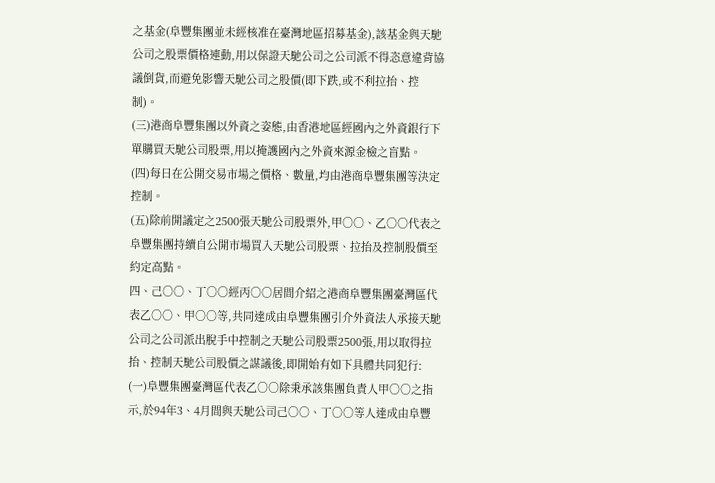之基金(阜豐集團並未經核准在臺灣地區招募基金),該基金與天馳公司之股票價格連動,用以保證天馳公司之公司派不得恣意違背協議倒貨,而避免影響天馳公司之股價(即下跌,或不利拉抬、控制)。
(三)港商阜豐集團以外資之姿態,由香港地區經國內之外資銀行下單購買天馳公司股票,用以掩護國內之外資來源金檢之盲點。
(四)每日在公開交易市場之價格、數量,均由港商阜豐集團等決定控制。
(五)除前開議定之2500張天馳公司股票外,甲○○、乙○○代表之阜豐集團持續自公開市場買入天馳公司股票、拉抬及控制股價至約定高點。
四、己○○、丁○○經丙○○居間介紹之港商阜豐集團臺灣區代表乙○○、甲○○等,共同達成由阜豐集團引介外資法人承接天馳公司之公司派出脫手中控制之天馳公司股票2500張,用以取得拉抬、控制天馳公司股價之謀議後,即開始有如下具體共同犯行:
(一)阜豐集團臺灣區代表乙○○除秉承該集團負責人甲○○之指示,於94年3、4月間與天馳公司己○○、丁○○等人達成由阜豐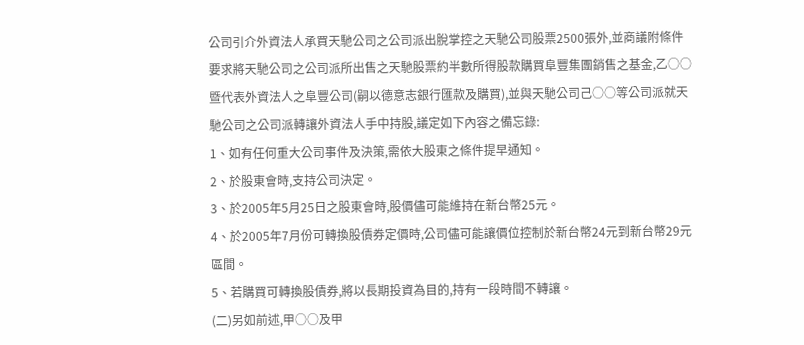公司引介外資法人承買天馳公司之公司派出脫掌控之天馳公司股票2500張外,並商議附條件要求將天馳公司之公司派所出售之天馳股票約半數所得股款購買阜豐集團銷售之基金,乙○○暨代表外資法人之阜豐公司(嗣以德意志銀行匯款及購買),並與天馳公司己○○等公司派就天馳公司之公司派轉讓外資法人手中持股,議定如下內容之備忘錄:
1、如有任何重大公司事件及決策,需依大股東之條件提早通知。
2、於股東會時,支持公司決定。
3、於2005年5月25日之股東會時,股價儘可能維持在新台幣25元。
4、於2005年7月份可轉換股債券定價時,公司儘可能讓價位控制於新台幣24元到新台幣29元區間。
5、若購買可轉換股債券,將以長期投資為目的,持有一段時間不轉讓。
(二)另如前述,甲○○及甲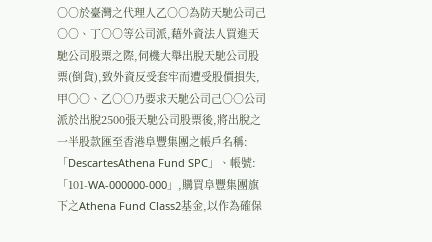○○於臺灣之代理人乙○○為防天馳公司己○○、丁○○等公司派,藉外資法人買進天馳公司股票之際,伺機大舉出脫天馳公司股票(倒貨),致外資反受套牢而遭受股價損失,甲○○、乙○○乃要求天馳公司己○○公司派於出脫2500張天馳公司股票後,將出脫之一半股款匯至香港阜豐集團之帳戶名稱:「DescartesAthena Fund SPC」、帳號:「101-WA-000000-000」,購買阜豐集團旗下之Athena Fund Class2基金,以作為確保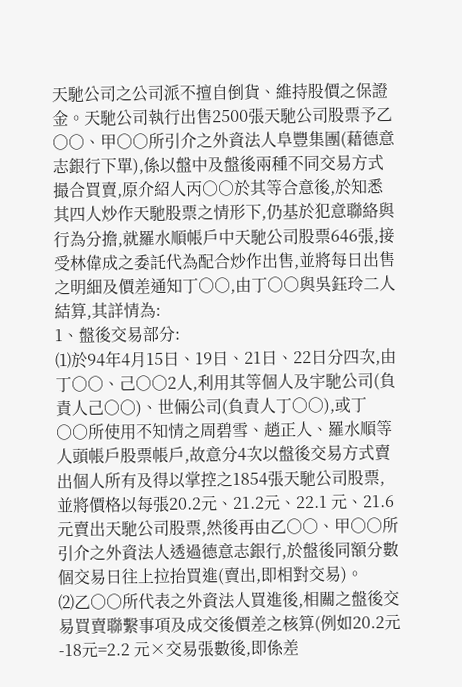天馳公司之公司派不擅自倒貨、維持股價之保證金。天馳公司執行出售2500張天馳公司股票予乙○○、甲○○所引介之外資法人阜豐集團(藉德意志銀行下單),係以盤中及盤後兩種不同交易方式撮合買賣,原介紹人丙○○於其等合意後,於知悉其四人炒作天馳股票之情形下,仍基於犯意聯絡與行為分擔,就羅水順帳戶中天馳公司股票646張,接受林偉成之委託代為配合炒作出售,並將每日出售之明細及價差通知丁○○,由丁○○與吳鈺玲二人結算,其詳情為:
1、盤後交易部分:
⑴於94年4月15日、19日、21日、22日分四次,由丁○○、己○○2人,利用其等個人及宇馳公司(負責人己○○)、世倆公司(負責人丁○○),或丁○○所使用不知情之周碧雪、趙正人、羅水順等人頭帳戶股票帳戶,故意分4次以盤後交易方式賣出個人所有及得以掌控之1854張天馳公司股票,並將價格以每張20.2元、21.2元、22.1 元、21.6元賣出天馳公司股票,然後再由乙○○、甲○○所引介之外資法人透過德意志銀行,於盤後同額分數個交易日往上拉抬買進(賣出,即相對交易)。
⑵乙○○所代表之外資法人買進後,相關之盤後交易買賣聯繫事項及成交後價差之核算(例如20.2元-18元=2.2 元×交易張數後,即係差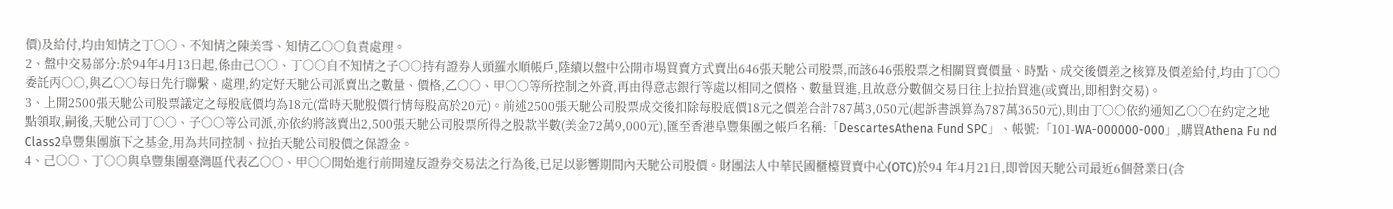價)及給付,均由知情之丁○○、不知情之陳美雪、知情乙○○負責處理。
2、盤中交易部分:於94年4月13日起,係由己○○、丁○○自不知情之子○○持有證券人頭羅水順帳戶,陸續以盤中公開市場買賣方式賣出646張天馳公司股票,而該646張股票之相關買賣價量、時點、成交後價差之核算及價差給付,均由丁○○委託丙○○,與乙○○每日先行聯繫、處理,約定好天馳公司派賣出之數量、價格,乙○○、甲○○等所控制之外資,再由得意志銀行等處以相同之價格、數量買進,且故意分數個交易日往上拉抬買進(或賣出,即相對交易)。
3、上開2500張天馳公司股票議定之每股底價均為18元(當時天馳股價行情每股高於20元)。前述2500張天馳公司股票成交後扣除每股底價18元之價差合計787萬3,050元(起訴書誤算為787萬3650元),則由丁○○依約通知乙○○在約定之地點領取,嗣後,天馳公司丁○○、子○○等公司派,亦依約將該賣出2,500張天馳公司股票所得之股款半數(美金72萬9,000元),匯至香港阜豐集團之帳戶名稱:「DescartesAthena Fund SPC」、帳號:「101-WA-000000-000」,購買Athena Fu nd Class2阜豐集團旗下之基金,用為共同控制、拉抬天馳公司股價之保證金。
4、己○○、丁○○與阜豐集團臺灣區代表乙○○、甲○○開始進行前開違反證券交易法之行為後,已足以影響期間內天馳公司股價。財團法人中華民國櫃檯買賣中心(OTC)於94 年4月21日,即曾因天馳公司最近6個營業日(含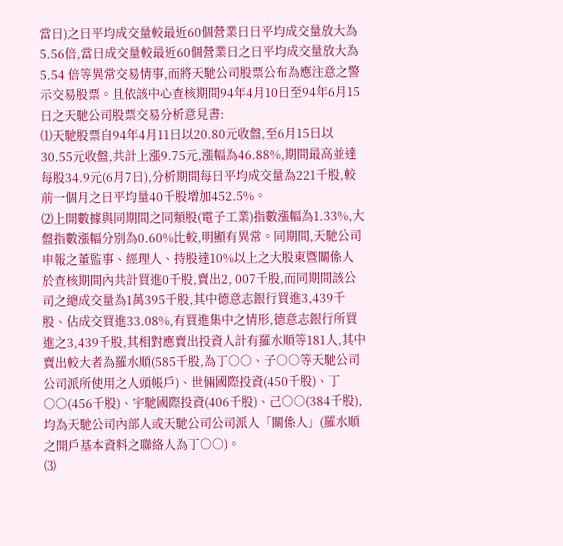當日)之日平均成交量較最近60個營業日日平均成交量放大為5.56倍,當日成交量較最近60個營業日之日平均成交量放大為5.54 倍等異常交易情事,而將天馳公司股票公布為應注意之警示交易股票。且依該中心查核期間94年4月10日至94年6月15日之天馳公司股票交易分析意見書:
⑴天馳股票自94年4月11日以20.80元收盤,至6月15日以30.55元收盤,共計上漲9.75元,漲幅為46.88%,期間最高並達每股34.9元(6月7日),分析期間每日平均成交量為221千股,較前一個月之日平均量40千股增加452.5%。
⑵上開數據與同期間之同類股(電子工業)指數漲幅為1.33%,大盤指數漲幅分別為0.60%比較,明顯有異常。同期間,天馳公司申報之董監事、經理人、持股達10%以上之大股東暨關係人於查核期間內共計買進0千股,賣出2, 007千股,而同期間該公司之總成交量為1萬395千股,其中德意志銀行買進3,439千股、佔成交買進33.08%,有買進集中之情形,德意志銀行所買進之3,439千股,其相對應賣出投資人計有羅水順等181人,其中賣出較大者為羅水順(585千股,為丁○○、子○○等天馳公司公司派所使用之人頭帳戶)、世倆國際投資(450千股)、丁○○(456千股)、宇馳國際投資(406千股)、己○○(384千股),均為天馳公司內部人或天馳公司公司派人「關係人」(羅水順之開戶基本資料之聯絡人為丁○○)。
⑶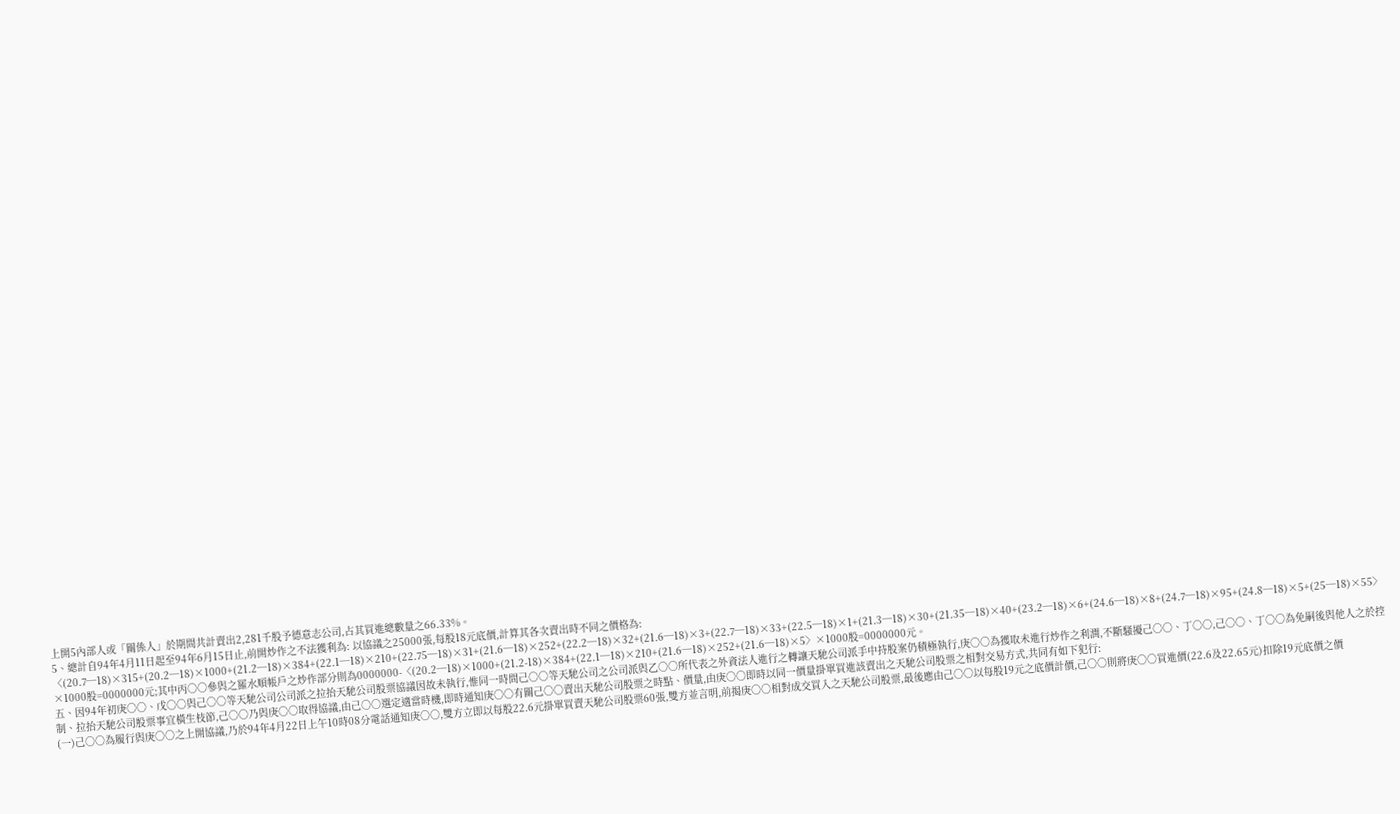上開5內部人或「關係人」於期間共計賣出2,281千股予德意志公司,占其買進總數量之66.33%。
5、總計自94年4月11日起至94年6月15日止,前開炒作之不法獲利為: 以協議之25000張,每股18元底價,計算其各次賣出時不同之價格為:〈(20.7─18)×315+(20.2─18)×1000+(21.2─18)×384+(22.1─18)×210+(22.75─18)×31+(21.6─18)×252+(22.2─18)×32+(21.6─18)×3+(22.7─18)×33+(22.5─18)×1+(21.3─18)×30+(21.35─18)×40+(23.2─18)×6+(24.6─18)×8+(24.7─18)×95+(24.8─18)×5+(25─18)×55〉×1000股=0000000元;其中丙○○參與之羅水順帳戶之炒作部分則為0000000-〈(20.2─18)×1000+(21.2-18)×384+(22.1─18)×210+(21.6─18)×252+(21.6─18)×5〉×1000股=0000000元。
五、因94年初庚○○、戊○○與己○○等天馳公司公司派之拉抬天馳公司股票協議因故未執行,惟同一時間己○○等天馳公司之公司派與乙○○所代表之外資法人進行之轉讓天馳公司派手中持股案仍積極執行,庚○○為獲取未進行炒作之利潤,不斷騷擾己○○、丁○○,己○○、丁○○為免嗣後與他人之於控制、拉抬天馳公司股票事宜橫生枝節,己○○乃與庚○○取得協議,由己○○選定適當時機,即時通知庚○○有關己○○賣出天馳公司股票之時點、價量,由庚○○即時以同一價量掛單買進該賣出之天馳公司股票之相對交易方式,共同有如下犯行:
(一)己○○為履行與庚○○之上開協議,乃於94年4月22日上午10時08分電話通知庚○○,雙方立即以每股22.6元掛單買賣天馳公司股票60張,雙方並言明,前揭庚○○相對成交買入之天馳公司股票,最後應由己○○以每股19元之底價計價,己○○則將庚○○買進價(22.6及22.65元)扣除19元底價之價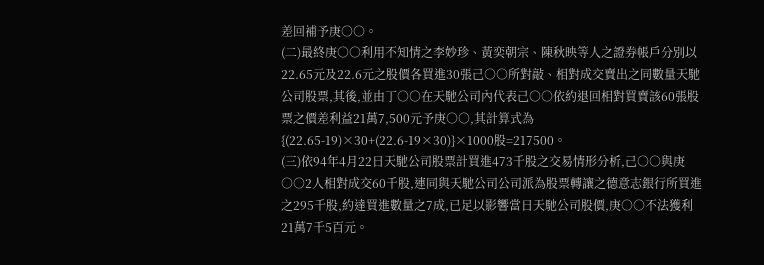差回補予庚○○。
(二)最終庚○○利用不知情之李妙珍、黃奕朝宗、陳秋映等人之證券帳戶分別以22.65元及22.6元之股價各買進30張己○○所對敲、相對成交賣出之同數量天馳公司股票,其後,並由丁○○在天馳公司內代表己○○依約退回相對買賣該60張股票之價差利益21萬7,500元予庚○○,其計算式為{(22.65-19)×30+(22.6-19×30)}×1000股=217500。
(三)依94年4月22日天馳公司股票計買進473千股之交易情形分析,己○○與庚○○2人相對成交60千股,連同與天馳公司公司派為股票轉讓之德意志銀行所買進之295千股,約達買進數量之7成,已足以影響當日天馳公司股價,庚○○不法獲利21萬7千5百元。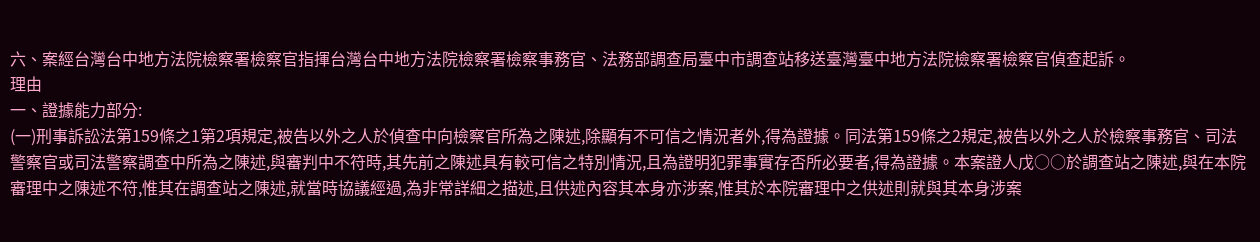六、案經台灣台中地方法院檢察署檢察官指揮台灣台中地方法院檢察署檢察事務官、法務部調查局臺中市調查站移送臺灣臺中地方法院檢察署檢察官偵查起訴。
理由
一、證據能力部分:
(一)刑事訴訟法第159條之1第2項規定,被告以外之人於偵查中向檢察官所為之陳述,除顯有不可信之情況者外,得為證據。同法第159條之2規定,被告以外之人於檢察事務官、司法警察官或司法警察調查中所為之陳述,與審判中不符時,其先前之陳述具有較可信之特別情況,且為證明犯罪事實存否所必要者,得為證據。本案證人戊○○於調查站之陳述,與在本院審理中之陳述不符,惟其在調查站之陳述,就當時協議經過,為非常詳細之描述,且供述內容其本身亦涉案,惟其於本院審理中之供述則就與其本身涉案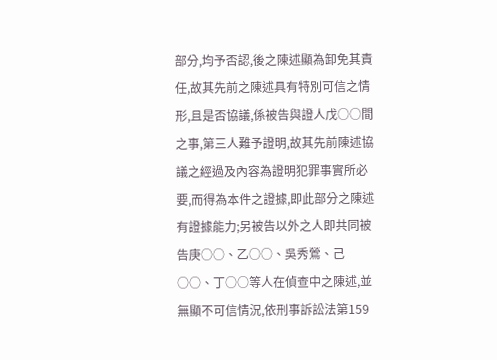部分,均予否認,後之陳述顯為卸免其責任,故其先前之陳述具有特別可信之情形,且是否協議,係被告與證人戊○○間之事,第三人難予證明,故其先前陳述協議之經過及內容為證明犯罪事實所必要,而得為本件之證據,即此部分之陳述有證據能力;另被告以外之人即共同被告庚○○、乙○○、吳秀鶯、己○○、丁○○等人在偵查中之陳述,並無顯不可信情況,依刑事訴訟法第159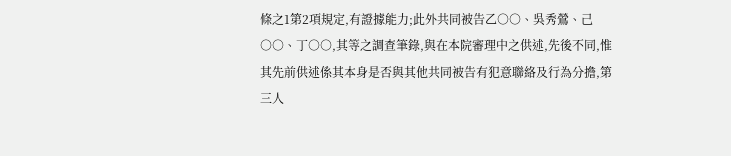條之1第2項規定,有證據能力;此外共同被告乙○○、吳秀鶯、己○○、丁○○,其等之調查筆錄,與在本院審理中之供述,先後不同,惟其先前供述係其本身是否與其他共同被告有犯意聯絡及行為分擔,第三人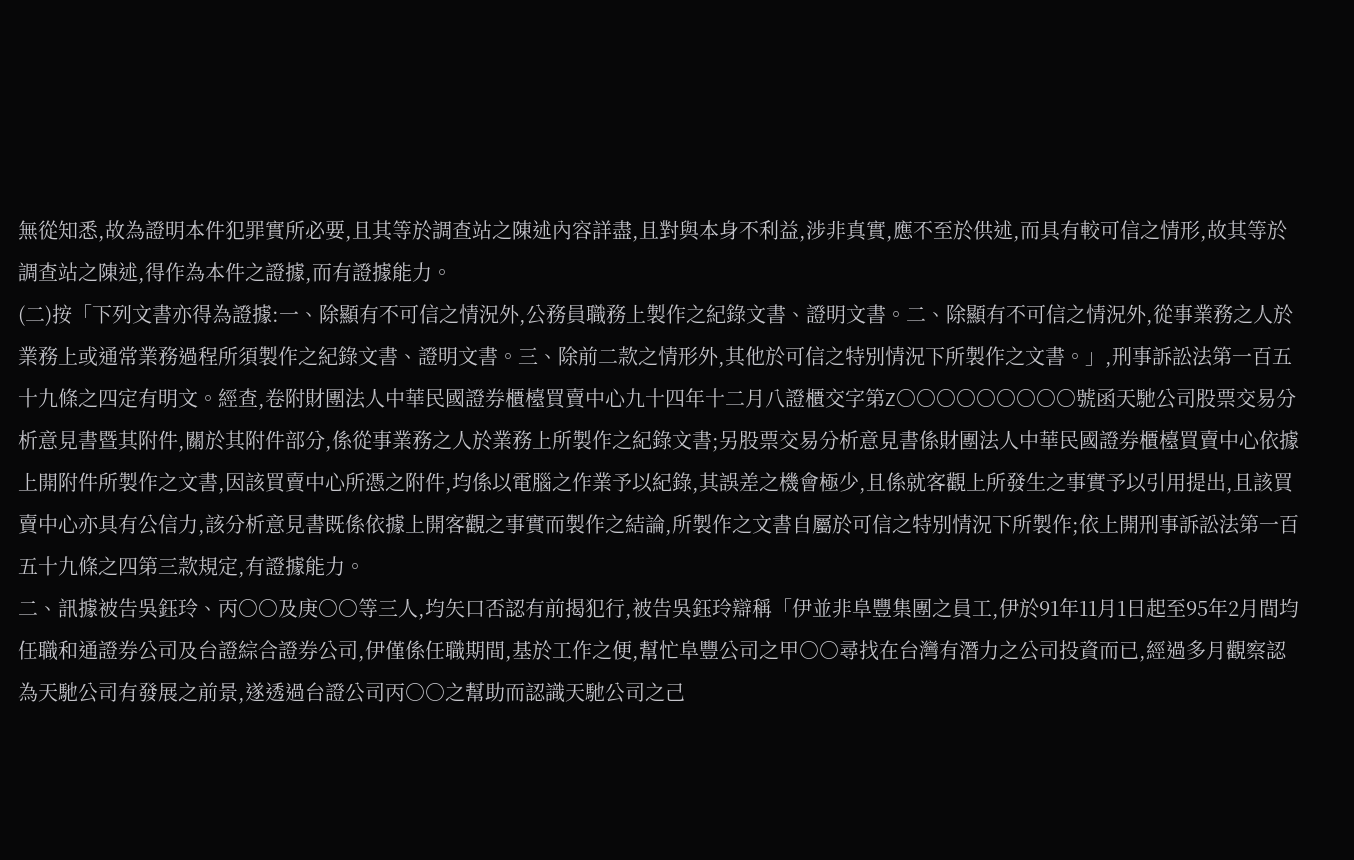無從知悉,故為證明本件犯罪實所必要,且其等於調查站之陳述內容詳盡,且對與本身不利益,涉非真實,應不至於供述,而具有較可信之情形,故其等於調查站之陳述,得作為本件之證據,而有證據能力。
(二)按「下列文書亦得為證據:一、除顯有不可信之情況外,公務員職務上製作之紀錄文書、證明文書。二、除顯有不可信之情況外,從事業務之人於業務上或通常業務過程所須製作之紀錄文書、證明文書。三、除前二款之情形外,其他於可信之特別情況下所製作之文書。」,刑事訴訟法第一百五十九條之四定有明文。經查,卷附財團法人中華民國證券櫃檯買賣中心九十四年十二月八證櫃交字第Z○○○○○○○○○號函天馳公司股票交易分析意見書暨其附件,關於其附件部分,係從事業務之人於業務上所製作之紀錄文書;另股票交易分析意見書係財團法人中華民國證券櫃檯買賣中心依據上開附件所製作之文書,因該買賣中心所憑之附件,均係以電腦之作業予以紀錄,其誤差之機會極少,且係就客觀上所發生之事實予以引用提出,且該買賣中心亦具有公信力,該分析意見書既係依據上開客觀之事實而製作之結論,所製作之文書自屬於可信之特別情況下所製作;依上開刑事訴訟法第一百五十九條之四第三款規定,有證據能力。
二、訊據被告吳鈺玲、丙○○及庚○○等三人,均矢口否認有前揭犯行,被告吳鈺玲辯稱「伊並非阜豐集團之員工,伊於91年11月1日起至95年2月間均任職和通證券公司及台證綜合證券公司,伊僅係任職期間,基於工作之便,幫忙阜豐公司之甲○○尋找在台灣有潛力之公司投資而已,經過多月觀察認為天馳公司有發展之前景,遂透過台證公司丙○○之幫助而認識天馳公司之己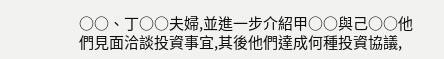○○、丁○○夫婦,並進一步介紹甲○○與己○○他們見面洽談投資事宜,其後他們達成何種投資協議,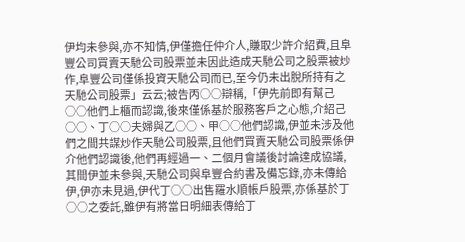伊均未參與,亦不知情,伊僅擔任仲介人,賺取少許介紹費,且阜豐公司買賣天馳公司股票並未因此造成天馳公司之股票被炒作,阜豐公司僅係投資天馳公司而已,至今仍未出脫所持有之天馳公司股票」云云;被告丙○○辯稱,「伊先前即有幫己○○他們上櫃而認識,後來僅係基於服務客戶之心態,介紹己○○、丁○○夫婦與乙○○、甲○○他們認識,伊並未涉及他們之間共謀炒作天馳公司股票,且他們買賣天馳公司股票係伊介他們認識後,他們再經過一、二個月會議後討論達成協議,其間伊並未參與,天馳公司與阜豐合約書及備忘錄,亦未傳給伊,伊亦未見過,伊代丁○○出售羅水順帳戶股票,亦係基於丁○○之委託,雖伊有將當日明細表傳給丁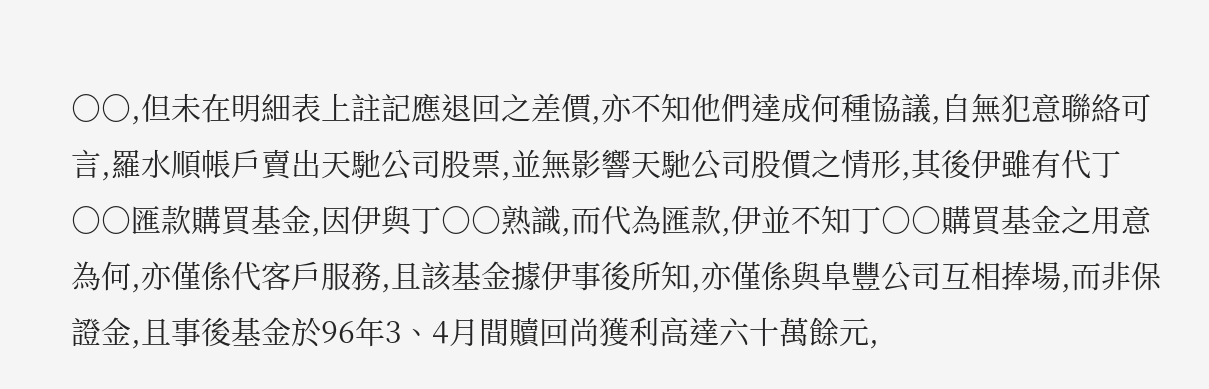○○,但未在明細表上註記應退回之差價,亦不知他們達成何種協議,自無犯意聯絡可言,羅水順帳戶賣出天馳公司股票,並無影響天馳公司股價之情形,其後伊雖有代丁○○匯款購買基金,因伊與丁○○熟識,而代為匯款,伊並不知丁○○購買基金之用意為何,亦僅係代客戶服務,且該基金據伊事後所知,亦僅係與阜豐公司互相捧場,而非保證金,且事後基金於96年3、4月間贖回尚獲利高達六十萬餘元,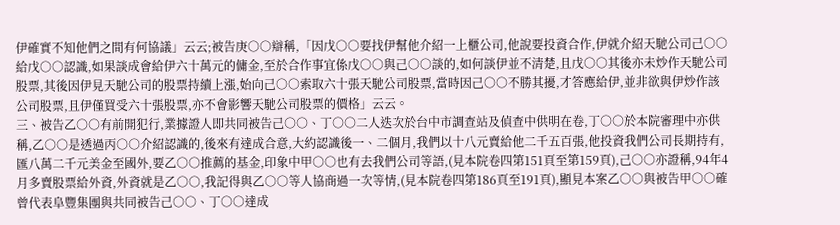伊確實不知他們之間有何協議」云云;被告庚○○辯稱,「因戊○○要找伊幫他介紹一上櫃公司,他說要投資合作,伊就介紹天馳公司己○○給戊○○認識,如果談成會給伊六十萬元的傭金,至於合作事宜係戊○○與己○○談的,如何談伊並不清楚,且戊○○其後亦未炒作天馳公司股票,其後因伊見天馳公司的股票持續上漲,始向己○○索取六十張天馳公司股票,當時因己○○不勝其擾,才答應給伊,並非欲與伊炒作該公司股票,且伊僅買受六十張股票,亦不會影響天馳公司股票的價格」云云。
三、被告乙○○有前開犯行,業據證人即共同被告己○○、丁○○二人迭次於台中市調查站及偵查中供明在卷,丁○○於本院審理中亦供稱,乙○○是透過丙○○介紹認識的,後來有達成合意,大約認識後一、二個月,我們以十八元賣給他二千五百張,他投資我們公司長期持有,匯八萬二千元美金至國外,要乙○○推薦的基金,印象中甲○○也有去我們公司等語,(見本院卷四第151頁至第159頁),己○○亦證稱,94年4月多賣股票給外資,外資就是乙○○,我記得與乙○○等人協商過一次等情,(見本院卷四第186頁至191頁),顯見本案乙○○與被告甲○○確曾代表阜豐集團與共同被告己○○、丁○○達成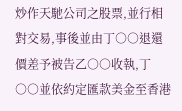炒作天馳公司之股票,並行相對交易,事後並由丁○○退還價差予被告乙○○收執,丁○○並依約定匯款美金至香港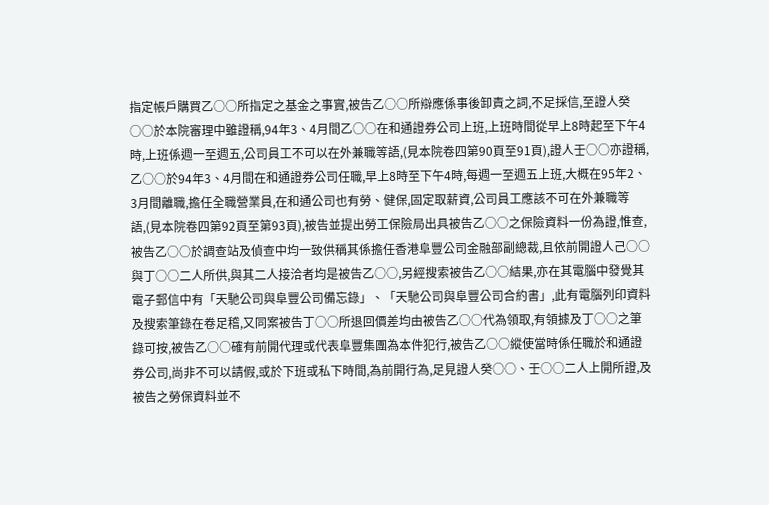指定帳戶購買乙○○所指定之基金之事實,被告乙○○所辯應係事後卸責之詞,不足採信,至證人癸○○於本院審理中雖證稱,94年3、4月間乙○○在和通證券公司上班,上班時間從早上8時起至下午4時,上班係週一至週五,公司員工不可以在外兼職等語,(見本院卷四第90頁至91頁),證人壬○○亦證稱,乙○○於94年3、4月間在和通證券公司任職,早上8時至下午4時,每週一至週五上班,大概在95年2、3月間離職,擔任全職營業員,在和通公司也有勞、健保,固定取薪資,公司員工應該不可在外兼職等語,(見本院卷四第92頁至第93頁),被告並提出勞工保險局出具被告乙○○之保險資料一份為證,惟查,被告乙○○於調查站及偵查中均一致供稱其係擔任香港阜豐公司金融部副總裁,且依前開證人己○○與丁○○二人所供,與其二人接洽者均是被告乙○○,另經搜索被告乙○○結果,亦在其電腦中發覺其電子郵信中有「天馳公司與阜豐公司備忘錄」、「天馳公司與阜豐公司合約書」,此有電腦列印資料及搜索筆錄在卷足稽,又同案被告丁○○所退回價差均由被告乙○○代為領取,有領據及丁○○之筆錄可按,被告乙○○確有前開代理或代表阜豐集團為本件犯行,被告乙○○縱使當時係任職於和通證券公司,尚非不可以請假,或於下班或私下時間,為前開行為,足見證人癸○○、壬○○二人上開所證,及被告之勞保資料並不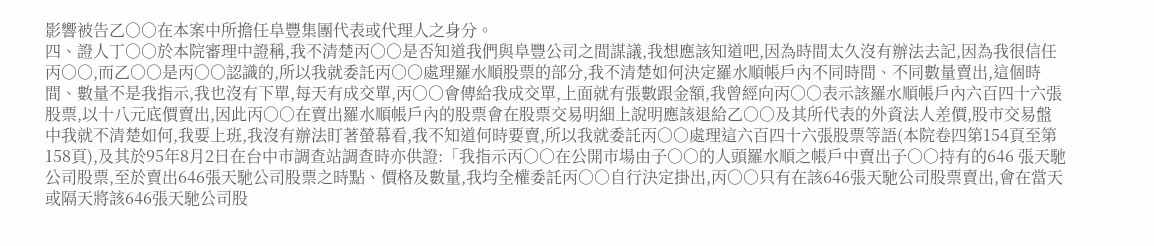影響被告乙○○在本案中所擔任阜豐集團代表或代理人之身分。
四、證人丁○○於本院審理中證稱,我不清楚丙○○是否知道我們與阜豐公司之間謀議,我想應該知道吧,因為時間太久沒有辦法去記,因為我很信任丙○○,而乙○○是丙○○認識的,所以我就委託丙○○處理羅水順股票的部分,我不清楚如何決定羅水順帳戶內不同時間、不同數量賣出,這個時間、數量不是我指示,我也沒有下單,每天有成交單,丙○○會傳給我成交單,上面就有張數跟金額,我曾經向丙○○表示該羅水順帳戶內六百四十六張股票,以十八元底價賣出,因此丙○○在賣出羅水順帳戶內的股票會在股票交易明細上說明應該退給乙○○及其所代表的外資法人差價,股市交易盤中我就不清楚如何,我要上班,我沒有辦法盯著螢幕看,我不知道何時要賣,所以我就委託丙○○處理這六百四十六張股票等語(本院卷四第154頁至第158頁),及其於95年8月2日在台中市調查站調查時亦供證:「我指示丙○○在公開市場由子○○的人頭羅水順之帳戶中賣出子○○持有的646 張天馳公司股票,至於賣出646張天馳公司股票之時點、價格及數量,我均全權委託丙○○自行決定掛出,丙○○只有在該646張天馳公司股票賣出,會在當天或隔天將該646張天馳公司股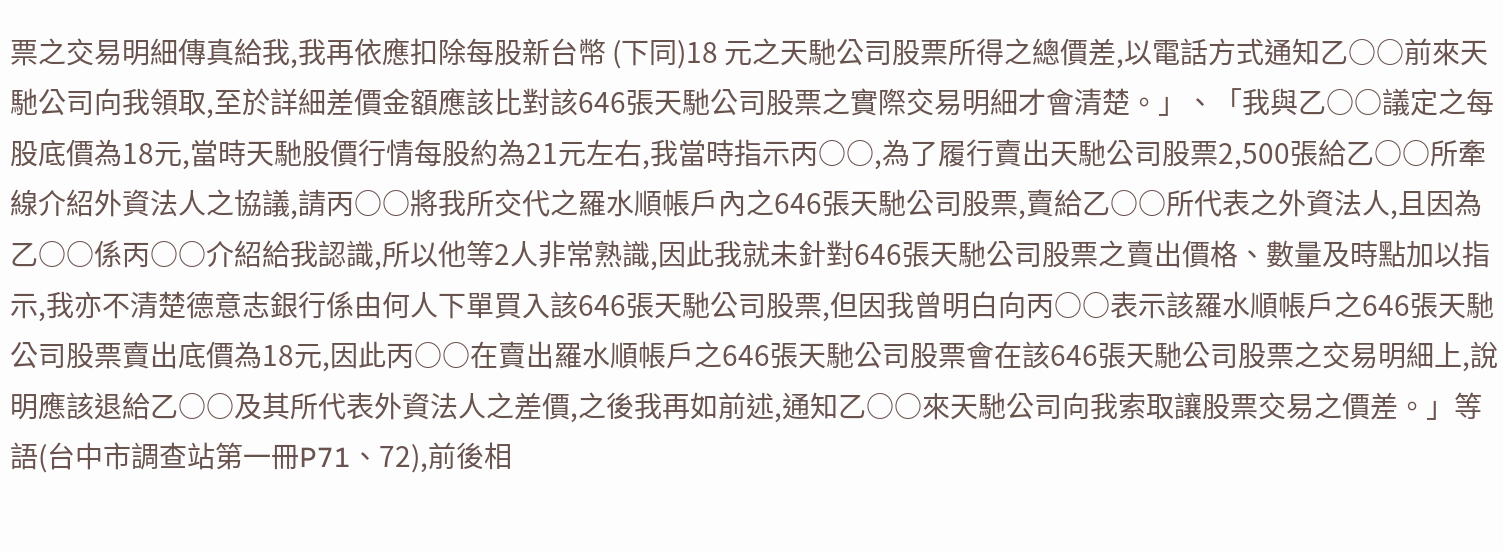票之交易明細傳真給我,我再依應扣除每股新台幣 (下同)18 元之天馳公司股票所得之總價差,以電話方式通知乙○○前來天馳公司向我領取,至於詳細差價金額應該比對該646張天馳公司股票之實際交易明細才會清楚。」、「我與乙○○議定之每股底價為18元,當時天馳股價行情每股約為21元左右,我當時指示丙○○,為了履行賣出天馳公司股票2,500張給乙○○所牽線介紹外資法人之協議,請丙○○將我所交代之羅水順帳戶內之646張天馳公司股票,賣給乙○○所代表之外資法人,且因為乙○○係丙○○介紹給我認識,所以他等2人非常熟識,因此我就未針對646張天馳公司股票之賣出價格、數量及時點加以指示,我亦不清楚德意志銀行係由何人下單買入該646張天馳公司股票,但因我曾明白向丙○○表示該羅水順帳戶之646張天馳公司股票賣出底價為18元,因此丙○○在賣出羅水順帳戶之646張天馳公司股票會在該646張天馳公司股票之交易明細上,說明應該退給乙○○及其所代表外資法人之差價,之後我再如前述,通知乙○○來天馳公司向我索取讓股票交易之價差。」等語(台中市調查站第一冊P71、72),前後相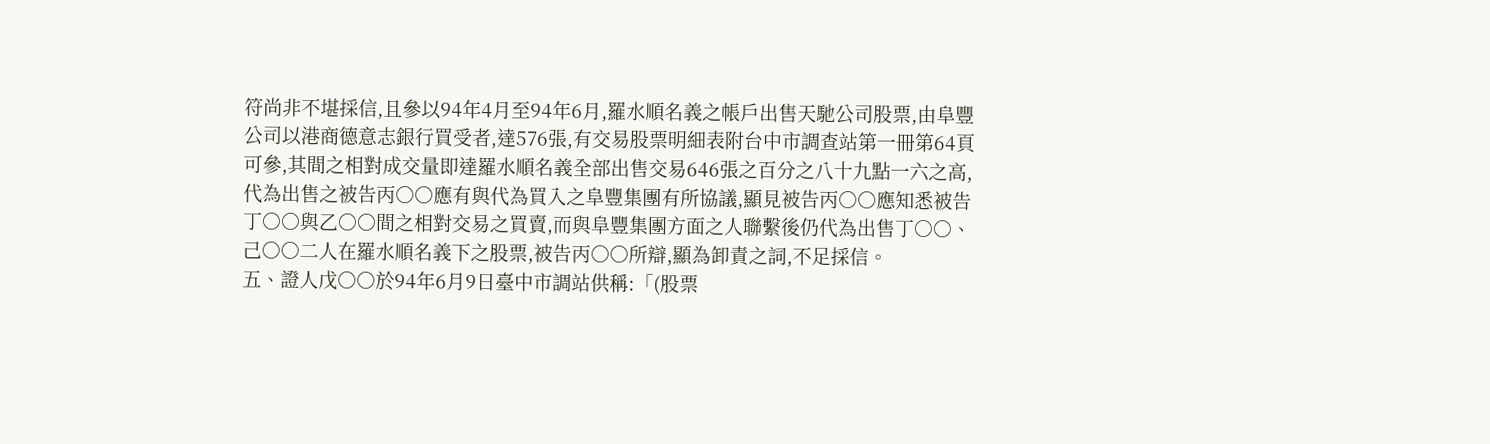符尚非不堪採信,且參以94年4月至94年6月,羅水順名義之帳戶出售天馳公司股票,由阜豐公司以港商德意志銀行買受者,達576張,有交易股票明細表附台中市調查站第一冊第64頁可參,其間之相對成交量即達羅水順名義全部出售交易646張之百分之八十九點一六之高,代為出售之被告丙○○應有與代為買入之阜豐集團有所協議,顯見被告丙○○應知悉被告丁○○與乙○○間之相對交易之買賣,而與阜豐集團方面之人聯繫後仍代為出售丁○○、己○○二人在羅水順名義下之股票,被告丙○○所辯,顯為卸責之詞,不足採信。
五、證人戊○○於94年6月9日臺中市調站供稱:「(股票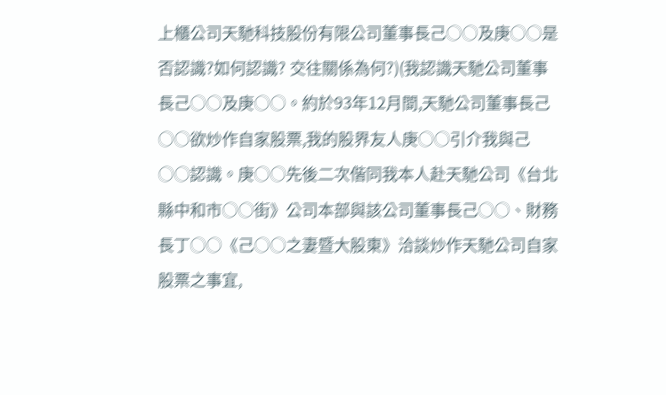上櫃公司天馳科技股份有限公司董事長己○○及庚○○是否認識?如何認識? 交往關係為何?)(我認識天馳公司董事長己○○及庚○○。約於93年12月間,天馳公司董事長己○○欲炒作自家股票,我的股界友人庚○○引介我與己○○認識。庚○○先後二次偕同我本人赴天馳公司《台北縣中和市○○街》公司本部與該公司董事長己○○、財務長丁○○《己○○之妻暨大股東》洽談炒作天馳公司自家股票之事宜,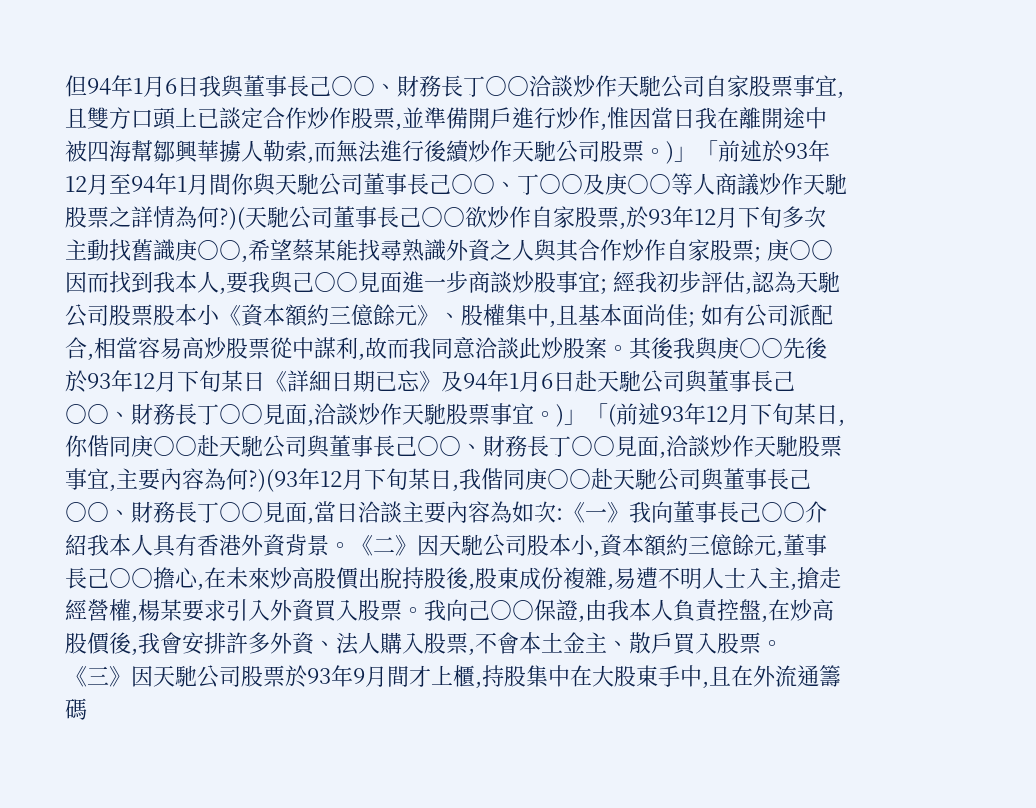但94年1月6日我與董事長己○○、財務長丁○○洽談炒作天馳公司自家股票事宜,且雙方口頭上已談定合作炒作股票,並準備開戶進行炒作,惟因當日我在離開途中被四海幫鄒興華擄人勒索,而無法進行後續炒作天馳公司股票。)」「前述於93年12月至94年1月間你與天馳公司董事長己○○、丁○○及庚○○等人商議炒作天馳股票之詳情為何?)(天馳公司董事長己○○欲炒作自家股票,於93年12月下旬多次主動找舊識庚○○,希望蔡某能找尋熟識外資之人與其合作炒作自家股票; 庚○○因而找到我本人,要我與己○○見面進一步商談炒股事宜; 經我初步評估,認為天馳公司股票股本小《資本額約三億餘元》、股權集中,且基本面尚佳; 如有公司派配合,相當容易高炒股票從中謀利,故而我同意洽談此炒股案。其後我與庚○○先後於93年12月下旬某日《詳細日期已忘》及94年1月6日赴天馳公司與董事長己○○、財務長丁○○見面,洽談炒作天馳股票事宜。)」「(前述93年12月下旬某日,你偕同庚○○赴天馳公司與董事長己○○、財務長丁○○見面,洽談炒作天馳股票事宜,主要內容為何?)(93年12月下旬某日,我偕同庚○○赴天馳公司與董事長己○○、財務長丁○○見面,當日洽談主要內容為如次:《一》我向董事長己○○介紹我本人具有香港外資背景。《二》因天馳公司股本小,資本額約三億餘元,董事長己○○擔心,在未來炒高股價出脫持股後,股東成份複雜,易遭不明人士入主,搶走經營權,楊某要求引入外資買入股票。我向己○○保證,由我本人負責控盤,在炒高股價後,我會安排許多外資、法人購入股票,不會本土金主、散戶買入股票。《三》因天馳公司股票於93年9月間才上櫃,持股集中在大股東手中,且在外流通籌碼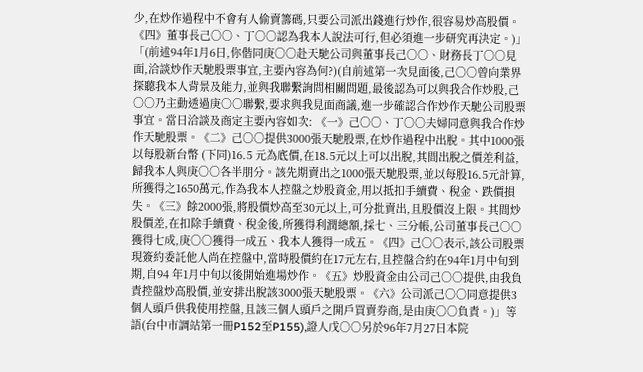少,在炒作過程中不會有人偷賣籌碼,只要公司派出錢進行炒作,很容易炒高股價。《四》董事長己○○、丁○○認為我本人說法可行,但必須進一步研究再決定。)」「(前述94年1月6日,你偕同庚○○赴天馳公司與董事長己○○、財務長丁○○見面,洽談炒作天馳股票事宜,主要內容為何?)(自前述第一次見面後,己○○曾向業界探聽我本人背景及能力,並與我聯繫詢問相關問題,最後認為可以與我合作炒股,己○○乃主動透過庚○○聯繫,要求與我見面商議,進一步確認合作炒作天馳公司股票事宜。當日洽談及商定主要內容如次: 《一》己○○、丁○○夫婦同意與我合作炒作天馳股票。《二》己○○提供3000張天馳股票,在炒作過程中出脫。其中1000張以每股新台幣 (下同)16.5 元為底價,在18.5元以上可以出脫,其間出脫之價差利益,歸我本人與庚○○各半朋分。該先期賣出之1000張天馳股票,並以每股16.5元計算,所獲得之1650萬元,作為我本人控盤之炒股資金,用以抵扣手續費、稅金、跌價損失。《三》餘2000張,將股價炒高至30元以上,可分批賣出,且股價沒上限。其間炒股價差,在扣除手續費、稅金後,所獲得利潤總額,採七、三分帳,公司董事長己○○獲得七成,庚○○獲得一成五、我本人獲得一成五。《四》己○○表示,該公司股票現簽約委託他人尚在控盤中,當時股價約在17元左右,且控盤合約在94年1月中旬到期,自94 年1月中旬以後開始進場炒作。《五》炒股資金由公司己○○提供,由我負責控盤炒高股價,並安排出脫該3000張天馳股票。《六》公司派己○○同意提供3個人頭戶供我使用控盤,且該三個人頭戶之開戶買賣券商,是由庚○○負責。)」等語(台中市調站第一冊P152至P155),證人戊○○另於96年7月27日本院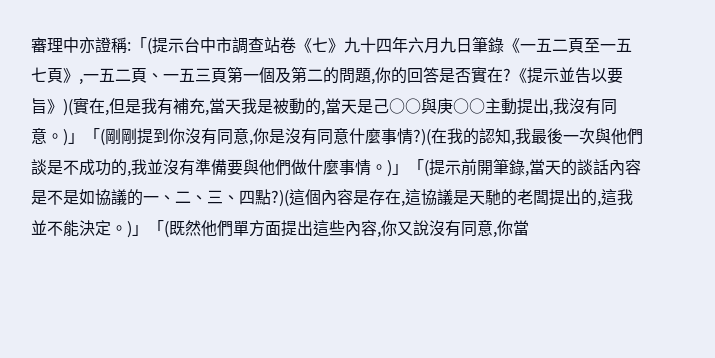審理中亦證稱:「(提示台中市調查站卷《七》九十四年六月九日筆錄《一五二頁至一五七頁》,一五二頁、一五三頁第一個及第二的問題,你的回答是否實在?《提示並告以要旨》)(實在,但是我有補充,當天我是被動的,當天是己○○與庚○○主動提出,我沒有同意。)」「(剛剛提到你沒有同意,你是沒有同意什麼事情?)(在我的認知,我最後一次與他們談是不成功的,我並沒有準備要與他們做什麼事情。)」「(提示前開筆錄,當天的談話內容是不是如協議的一、二、三、四點?)(這個內容是存在,這協議是天馳的老闆提出的,這我並不能決定。)」「(既然他們單方面提出這些內容,你又說沒有同意,你當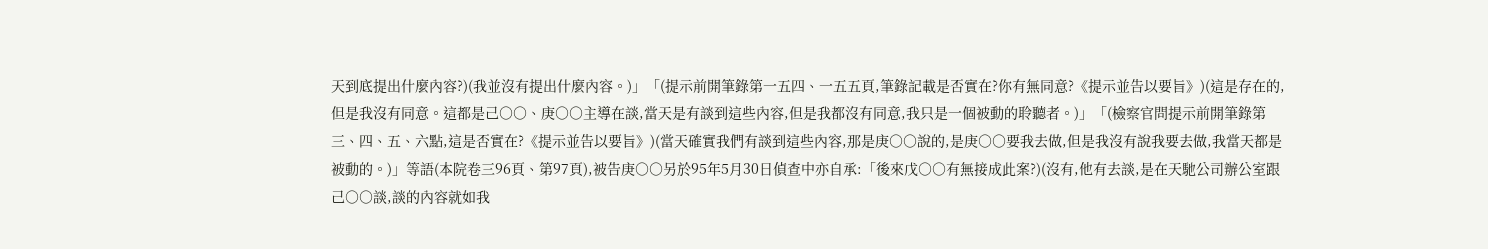天到底提出什麼內容?)(我並沒有提出什麼內容。)」「(提示前開筆錄第一五四、一五五頁,筆錄記載是否實在?你有無同意?《提示並告以要旨》)(這是存在的,但是我沒有同意。這都是己○○、庚○○主導在談,當天是有談到這些內容,但是我都沒有同意,我只是一個被動的聆聽者。)」「(檢察官問提示前開筆錄第三、四、五、六點,這是否實在?《提示並告以要旨》)(當天確實我們有談到這些內容,那是庚○○說的,是庚○○要我去做,但是我沒有說我要去做,我當天都是被動的。)」等語(本院卷三96頁、第97頁),被告庚○○另於95年5月30日偵查中亦自承:「後來戊○○有無接成此案?)(沒有,他有去談,是在天馳公司辦公室跟己○○談,談的內容就如我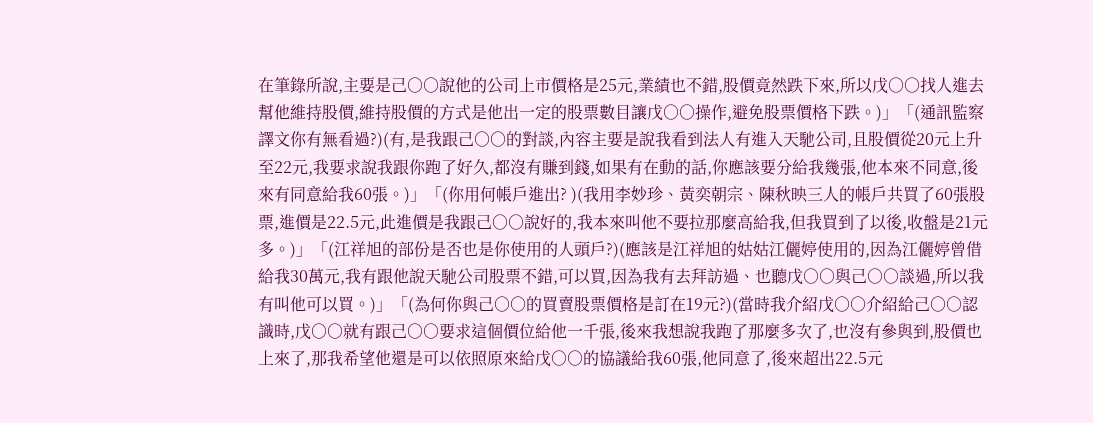在筆錄所說,主要是己○○說他的公司上市價格是25元,業績也不錯,股價竟然跌下來,所以戊○○找人進去幫他維持股價,維持股價的方式是他出一定的股票數目讓戊○○操作,避免股票價格下跌。)」「(通訊監察譯文你有無看過?)(有,是我跟己○○的對談,內容主要是說我看到法人有進入天馳公司,且股價從20元上升至22元,我要求說我跟你跑了好久,都沒有賺到錢,如果有在動的話,你應該要分給我幾張,他本來不同意,後來有同意給我60張。)」「(你用何帳戶進出? )(我用李妙珍、黃奕朝宗、陳秋映三人的帳戶共買了60張股票,進價是22.5元,此進價是我跟己○○說好的,我本來叫他不要拉那麼高給我,但我買到了以後,收盤是21元多。)」「(江祥旭的部份是否也是你使用的人頭戶?)(應該是江祥旭的姑姑江儷婷使用的,因為江儷婷曾借給我30萬元,我有跟他說天馳公司股票不錯,可以買,因為我有去拜訪過、也聽戊○○與己○○談過,所以我有叫他可以買。)」「(為何你與己○○的買賣股票價格是訂在19元?)(當時我介紹戊○○介紹給己○○認識時,戊○○就有跟己○○要求這個價位給他一千張,後來我想說我跑了那麼多次了,也沒有參與到,股價也上來了,那我希望他還是可以依照原來給戊○○的協議給我60張,他同意了,後來超出22.5元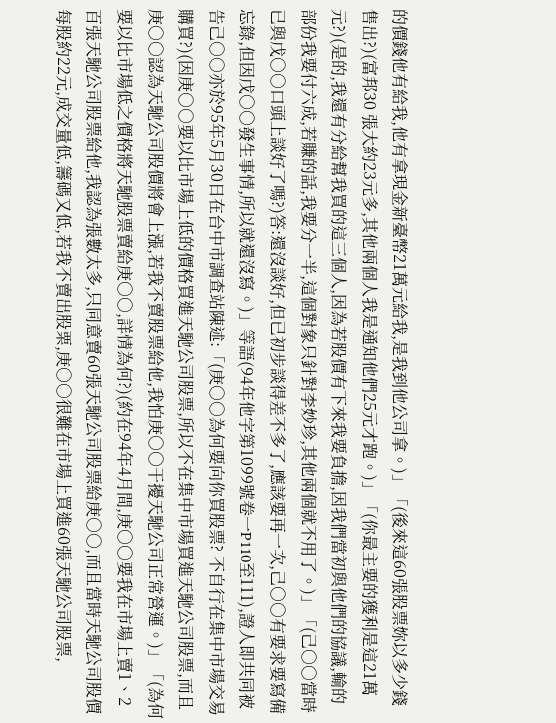的價錢他有給我,他有拿現金新臺幣21萬元給我,是我到他公司拿。)」「(後來這60張股票妳以多少錢售出?)(富邦30 張大約23元多,其他兩個人我是通知他們25元才跑。)」「(你最主要的獲利是這21萬元?)(是的,我還有分給幫我買的這三個人,因為若股價有下來我要負擔,因我們當初與他們的協議,輸的部份我要付六成,若賺的話,我要分一半,這個對象只針對李妙珍,其他兩個就不用了。)」「(己○○當時已與戊○○口頭上談好了嗎?)答:還沒談好,但已初步談得差不多了,應該要再一次,己○○有要求要寫備忘錄,但因戊○○發生事情,所以就還沒寫。)」等語(94年他字第1099號卷一P110至111),證人即共同被告己○○亦於95年5月30日在台中市調查站陳述:「(庚○○為何要向你買股票? 不自行在集中市場交易購買?)(因庚○○要以比市場上低的價格買進天馳公司股票,所以不在集中市場買進天馳公司股票,而且庚○○認為天馳公司股價將會上漲,若我不賣股票給他,我怕庚○○干擾天馳公司正常營運。)」「(為何要以比市場低之價格將天馳股票賣給庚○○,詳情為何?)(約在94年4月間,庚○○要我在市場上賣1、2百張天馳公司股票給他,我認為張數太多,只同意賣60張天馳公司股票給庚○○,而且當時天馳公司股價每股約22元,成交量低,籌碼又低,若我不賣出股栗,庚○○很難在市場上買進60張天馳公司股票,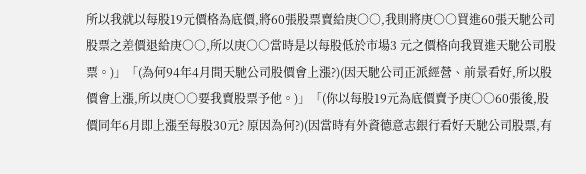所以我就以每股19元價格為底價,將60張股票賣給庚○○,我則將庚○○買進60張天馳公司股票之差價退給庚○○,所以庚○○當時是以每股低於市場3 元之價格向我買進天馳公司股票。)」「(為何94年4月間天馳公司股價會上漲?)(因天馳公司正派經營、前景看好,所以股價會上漲,所以庚○○要我賣股票予他。)」「(你以每股19元為底價賣予庚○○60張後,股價同年6月即上漲至每股30元? 原因為何?)(因當時有外資德意志銀行看好天馳公司股票,有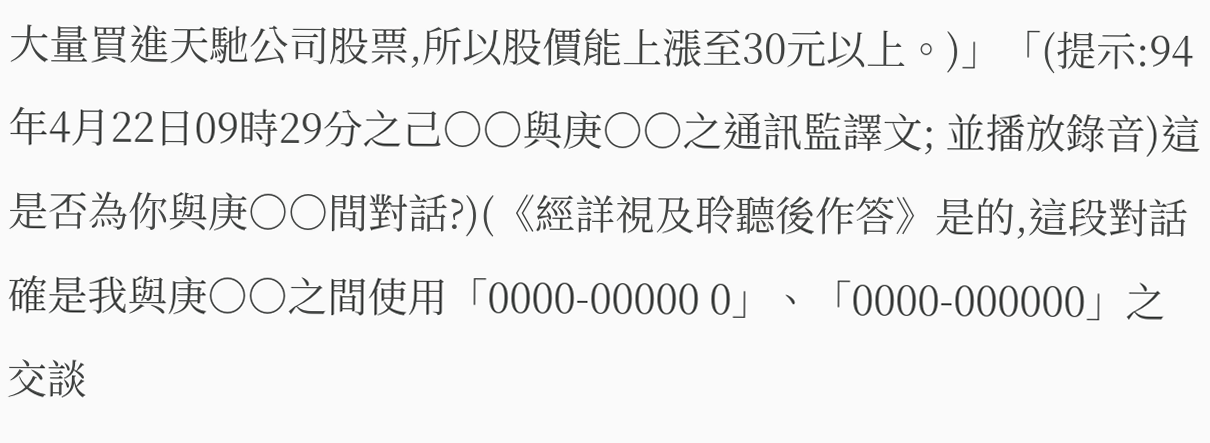大量買進天馳公司股票,所以股價能上漲至30元以上。)」「(提示:94 年4月22日09時29分之己○○與庚○○之通訊監譯文; 並播放錄音)這是否為你與庚○○間對話?)(《經詳視及聆聽後作答》是的,這段對話確是我與庚○○之間使用「0000-00000 0」、「0000-000000」之交談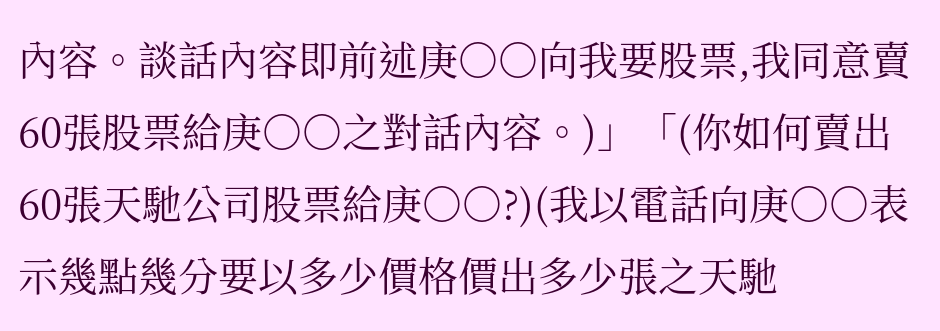內容。談話內容即前述庚○○向我要股票,我同意賣60張股票給庚○○之對話內容。)」「(你如何賣出60張天馳公司股票給庚○○?)(我以電話向庚○○表示幾點幾分要以多少價格價出多少張之天馳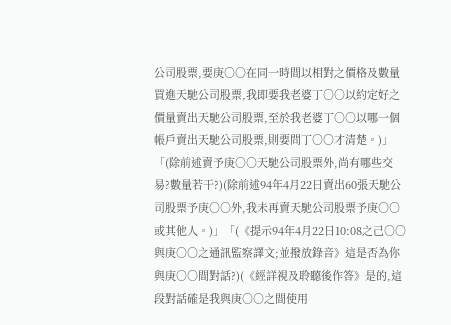公司股票,要庚○○在同一時間以相對之價格及數量買進天馳公司股票,我即要我老婆丁○○以約定好之價量賣出天馳公司股票,至於我老婆丁○○以哪一個帳戶賣出天馳公司股票,則要問丁○○才清楚。)」「(除前述賣予庚○○天馳公司股票外,尚有哪些交易?數量若干?)(除前述94年4月22日賣出60張天馳公司股票予庚○○外,我未再賣天馳公司股票予庚○○或其他人。)」「(《提示94年4月22日10:08之己○○與庚○○之通訊監察譯文;並撥放錄音》這是否為你與庚○○間對話?)(《經詳視及聆聽後作答》是的,這段對話確是我與庚○○之間使用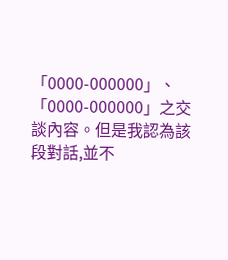「0000-000000」、「0000-000000」之交談內容。但是我認為該段對話,並不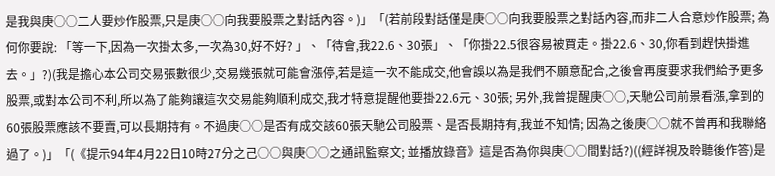是我與庚○○二人要炒作股票,只是庚○○向我要股票之對話內容。)」「(若前段對話僅是庚○○向我要股票之對話內容,而非二人合意炒作股票; 為何你要說: 「等一下,因為一次掛太多,一次為30,好不好? 」、「待會,我22.6、30張」、「你掛22.5很容易被買走。掛22.6、30,你看到趕快掛進去。」?)(我是擔心本公司交易張數很少,交易幾張就可能會漲停,若是這一次不能成交,他會誤以為是我們不願意配合,之後會再度要求我們給予更多股票,或對本公司不利,所以為了能夠讓這次交易能夠順利成交,我才特意提醒他要掛22.6元、30張; 另外,我曾提醒庚○○,天馳公司前景看漲,拿到的60張股票應該不要賣,可以長期持有。不過庚○○是否有成交該60張天馳公司股票、是否長期持有,我並不知情; 因為之後庚○○就不曾再和我聯絡過了。)」「(《提示94年4月22日10時27分之己○○與庚○○之通訊監察文; 並播放錄音》這是否為你與庚○○間對話?)((經詳視及聆聽後作答)是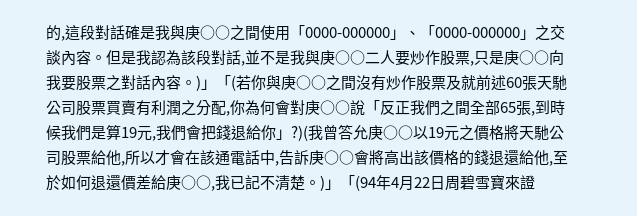的,這段對話確是我與庚○○之間使用「0000-000000」、「0000-000000」之交談內容。但是我認為該段對話,並不是我與庚○○二人要炒作股票,只是庚○○向我要股票之對話內容。)」「(若你與庚○○之間沒有炒作股票及就前述60張天馳公司股票買賣有利潤之分配,你為何會對庚○○說「反正我們之間全部65張,到時候我們是算19元,我們會把錢退給你」?)(我曾答允庚○○以19元之價格將天馳公司股票給他,所以才會在該通電話中,告訴庚○○會將高出該價格的錢退還給他,至於如何退還價差給庚○○,我已記不清楚。)」「(94年4月22日周碧雪寶來證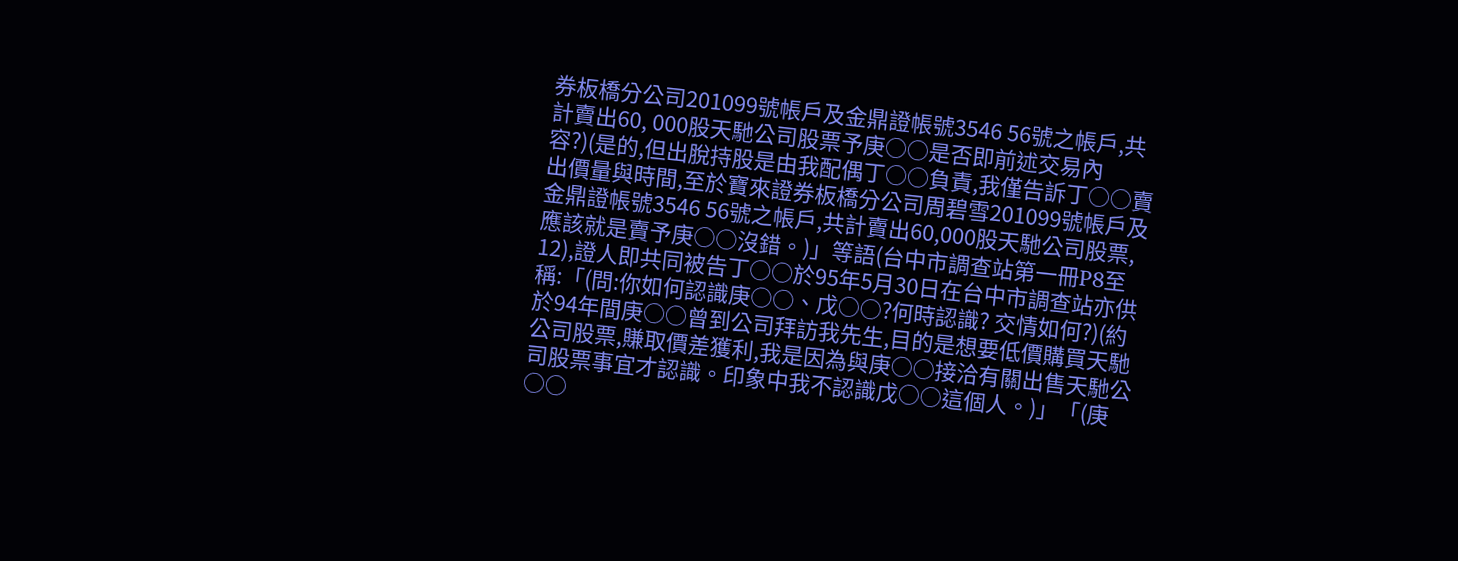券板橋分公司201099號帳戶及金鼎證帳號3546 56號之帳戶,共計賣出60, 000股天馳公司股票予庚○○是否即前述交易內容?)(是的,但出脫持股是由我配偶丁○○負責,我僅告訴丁○○賣出價量與時間,至於寶來證券板橋分公司周碧雪201099號帳戶及金鼎證帳號3546 56號之帳戶,共計賣出60,000股天馳公司股票,應該就是賣予庚○○沒錯。)」等語(台中市調查站第一冊P8至12),證人即共同被告丁○○於95年5月30日在台中市調查站亦供稱:「(問:你如何認識庚○○、戊○○?何時認識? 交情如何?)(約於94年間庚○○曾到公司拜訪我先生,目的是想要低價購買天馳公司股票,賺取價差獲利,我是因為與庚○○接洽有關出售天馳公司股票事宜才認識。印象中我不認識戊○○這個人。)」「(庚○○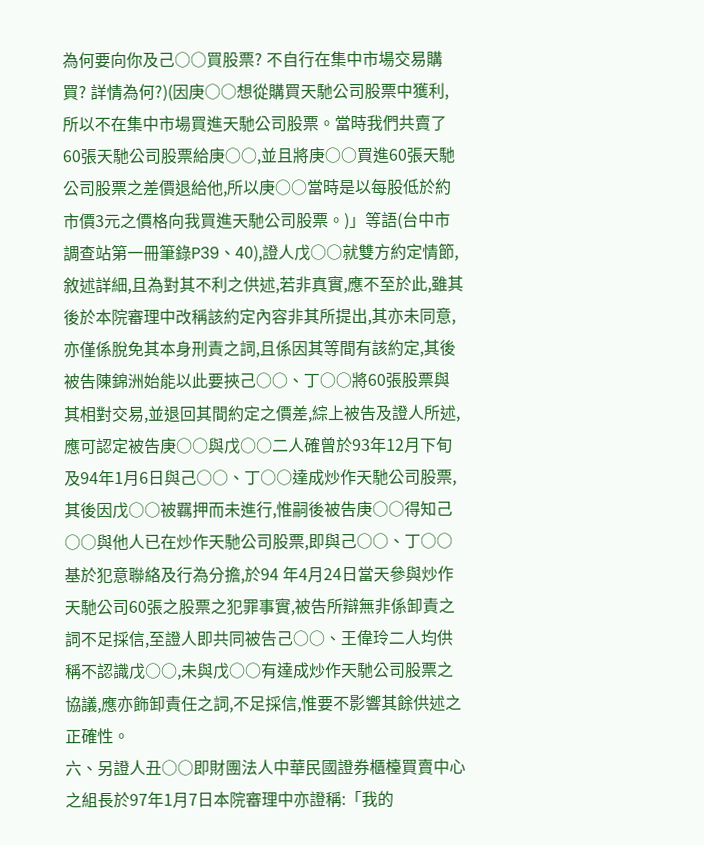為何要向你及己○○買股票? 不自行在集中市場交易購買? 詳情為何?)(因庚○○想從購買天馳公司股票中獲利,所以不在集中市場買進天馳公司股票。當時我們共賣了60張天馳公司股票給庚○○,並且將庚○○買進60張天馳公司股票之差價退給他,所以庚○○當時是以每股低於約市價3元之價格向我買進天馳公司股票。)」等語(台中市調查站第一冊筆錄P39、40),證人戊○○就雙方約定情節,敘述詳細,且為對其不利之供述,若非真實,應不至於此,雖其後於本院審理中改稱該約定內容非其所提出,其亦未同意,亦僅係脫免其本身刑責之詞,且係因其等間有該約定,其後被告陳錦洲始能以此要挾己○○、丁○○將60張股票與其相對交易,並退回其間約定之價差,綜上被告及證人所述,應可認定被告庚○○與戊○○二人確曾於93年12月下旬及94年1月6日與己○○、丁○○達成炒作天馳公司股票,其後因戊○○被羈押而未進行,惟嗣後被告庚○○得知己○○與他人已在炒作天馳公司股票,即與己○○、丁○○基於犯意聯絡及行為分擔,於94 年4月24日當天參與炒作天馳公司60張之股票之犯罪事實,被告所辯無非係卸責之詞不足採信,至證人即共同被告己○○、王偉玲二人均供稱不認識戊○○,未與戊○○有達成炒作天馳公司股票之協議,應亦飾卸責任之詞,不足採信,惟要不影響其餘供述之正確性。
六、另證人丑○○即財團法人中華民國證券櫃檯買賣中心之組長於97年1月7日本院審理中亦證稱:「我的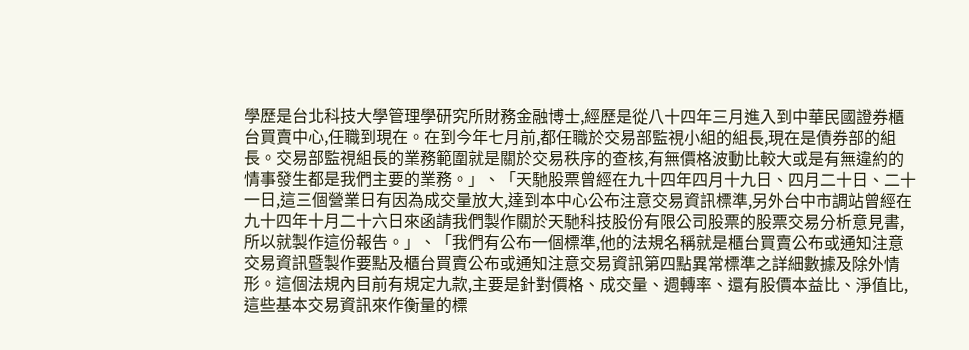學歷是台北科技大學管理學研究所財務金融博士,經歷是從八十四年三月進入到中華民國證券櫃台買賣中心,任職到現在。在到今年七月前,都任職於交易部監視小組的組長,現在是債券部的組長。交易部監視組長的業務範圍就是關於交易秩序的查核,有無價格波動比較大或是有無違約的情事發生都是我們主要的業務。」、「天馳股票曾經在九十四年四月十九日、四月二十日、二十一日,這三個營業日有因為成交量放大,達到本中心公布注意交易資訊標準,另外台中市調站曾經在九十四年十月二十六日來函請我們製作關於天馳科技股份有限公司股票的股票交易分析意見書,所以就製作這份報告。」、「我們有公布一個標準,他的法規名稱就是櫃台買賣公布或通知注意交易資訊暨製作要點及櫃台買賣公布或通知注意交易資訊第四點異常標準之詳細數據及除外情形。這個法規內目前有規定九款,主要是針對價格、成交量、週轉率、還有股價本益比、淨值比,這些基本交易資訊來作衡量的標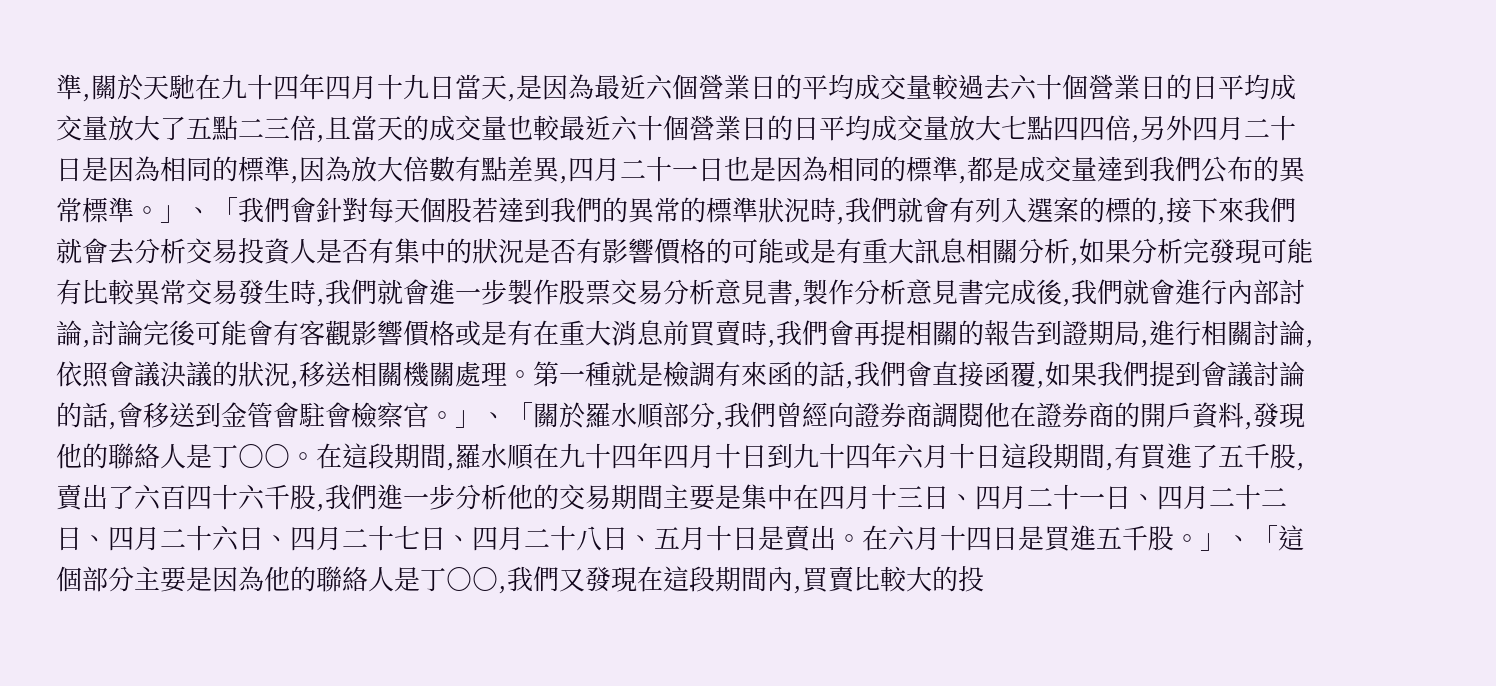準,關於天馳在九十四年四月十九日當天,是因為最近六個營業日的平均成交量較過去六十個營業日的日平均成交量放大了五點二三倍,且當天的成交量也較最近六十個營業日的日平均成交量放大七點四四倍,另外四月二十日是因為相同的標準,因為放大倍數有點差異,四月二十一日也是因為相同的標準,都是成交量達到我們公布的異常標準。」、「我們會針對每天個股若達到我們的異常的標準狀況時,我們就會有列入選案的標的,接下來我們就會去分析交易投資人是否有集中的狀況是否有影響價格的可能或是有重大訊息相關分析,如果分析完發現可能有比較異常交易發生時,我們就會進一步製作股票交易分析意見書,製作分析意見書完成後,我們就會進行內部討論,討論完後可能會有客觀影響價格或是有在重大消息前買賣時,我們會再提相關的報告到證期局,進行相關討論,依照會議決議的狀況,移送相關機關處理。第一種就是檢調有來函的話,我們會直接函覆,如果我們提到會議討論的話,會移送到金管會駐會檢察官。」、「關於羅水順部分,我們曾經向證券商調閱他在證券商的開戶資料,發現他的聯絡人是丁○○。在這段期間,羅水順在九十四年四月十日到九十四年六月十日這段期間,有買進了五千股,賣出了六百四十六千股,我們進一步分析他的交易期間主要是集中在四月十三日、四月二十一日、四月二十二日、四月二十六日、四月二十七日、四月二十八日、五月十日是賣出。在六月十四日是買進五千股。」、「這個部分主要是因為他的聯絡人是丁○○,我們又發現在這段期間內,買賣比較大的投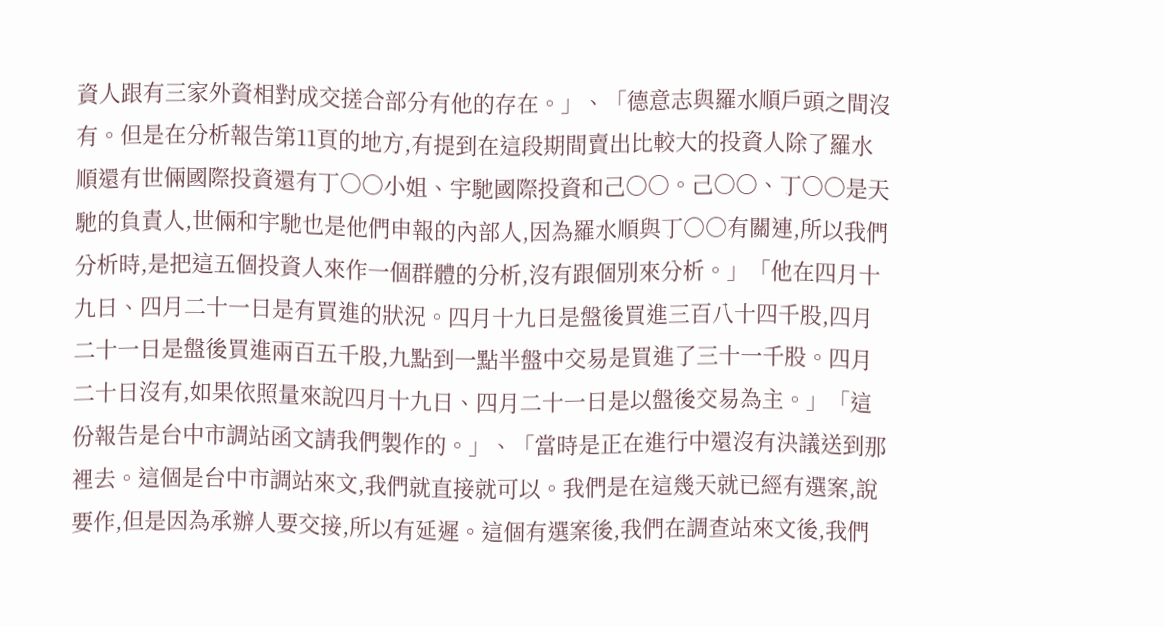資人跟有三家外資相對成交搓合部分有他的存在。」、「德意志與羅水順戶頭之間沒有。但是在分析報告第11頁的地方,有提到在這段期間賣出比較大的投資人除了羅水順還有世倆國際投資還有丁○○小姐、宇馳國際投資和己○○。己○○、丁○○是天馳的負責人,世倆和宇馳也是他們申報的內部人,因為羅水順與丁○○有關連,所以我們分析時,是把這五個投資人來作一個群體的分析,沒有跟個別來分析。」「他在四月十九日、四月二十一日是有買進的狀況。四月十九日是盤後買進三百八十四千股,四月二十一日是盤後買進兩百五千股,九點到一點半盤中交易是買進了三十一千股。四月二十日沒有,如果依照量來說四月十九日、四月二十一日是以盤後交易為主。」「這份報告是台中市調站函文請我們製作的。」、「當時是正在進行中還沒有決議送到那裡去。這個是台中市調站來文,我們就直接就可以。我們是在這幾天就已經有選案,說要作,但是因為承辦人要交接,所以有延遲。這個有選案後,我們在調查站來文後,我們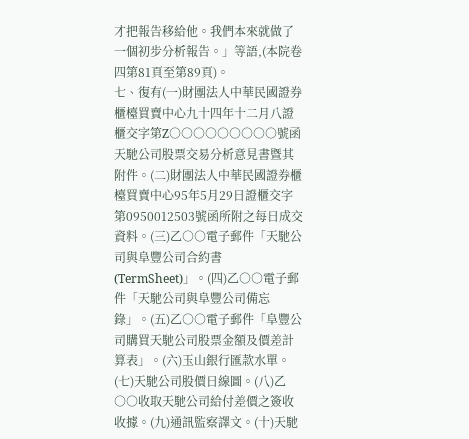才把報告移給他。我們本來就做了一個初步分析報告。」等語,(本院卷四第81頁至第89頁)。
七、復有(一)財團法人中華民國證券櫃檯買賣中心九十四年十二月八證櫃交字第Z○○○○○○○○○號函天馳公司股票交易分析意見書暨其附件。(二)財團法人中華民國證券櫃檯買賣中心95年5月29日證櫃交字第0950012503號函所附之每日成交資料。(三)乙○○電子郵件「天馳公司與阜豐公司合約書(TermSheet)」。(四)乙○○電子郵件「天馳公司與阜豐公司備忘錄」。(五)乙○○電子郵件「阜豐公司購買天馳公司股票金額及價差計算表」。(六)玉山銀行匯款水單。(七)天馳公司股價日線圖。(八)乙○○收取天馳公司給付差價之簽收收據。(九)通訊監察譯文。(十)天馳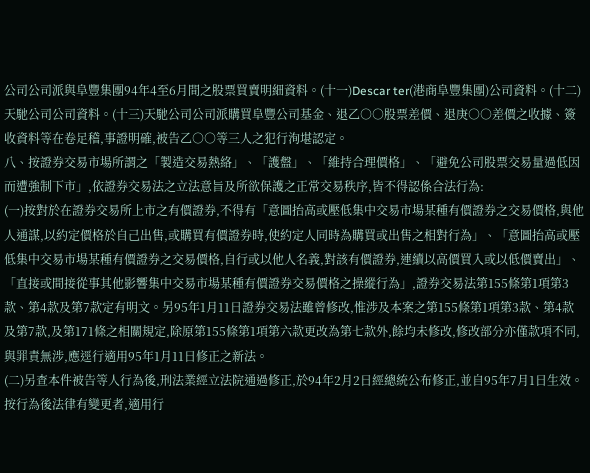公司公司派與阜豐集團94年4至6月間之股票買賣明細資料。(十一)Descar ter(港商阜豐集團)公司資料。(十二)天馳公司公司資料。(十三)天馳公司公司派購買阜豐公司基金、退乙○○股票差價、退庚○○差價之收據、簽收資料等在卷足稽,事證明確,被告乙○○等三人之犯行洵堪認定。
八、按證券交易市場所謂之「製造交易熱絡」、「護盤」、「維持合理價格」、「避免公司股票交易量過低因而遭強制下市」,依證券交易法之立法意旨及所欲保護之正常交易秩序,皆不得認係合法行為:
(一)按對於在證券交易所上市之有價證券,不得有「意圖抬高或壓低集中交易市場某種有價證券之交易價格,與他人通謀,以約定價格於自己出售,或購買有價證券時,使約定人同時為購買或出售之相對行為」、「意圖抬高或壓低集中交易市場某種有價證券之交易價格,自行或以他人名義,對該有價證券,連續以高價買入或以低價賣出」、「直接或間接從事其他影響集中交易市場某種有價證券交易價格之操縱行為」,證券交易法第155條第1項第3款、第4款及第7款定有明文。另95年1月11日證券交易法雖曾修改,惟涉及本案之第155條第1項第3款、第4款及第7款,及第171條之相關規定,除原第155條第1項第六款更改為第七款外,餘均未修改,修改部分亦僅款項不同,與罪責無涉,應逕行適用95年1月11日修正之新法。
(二)另查本件被告等人行為後,刑法業經立法院通過修正,於94年2月2日經總統公布修正,並自95年7月1日生效。按行為後法律有變更者,適用行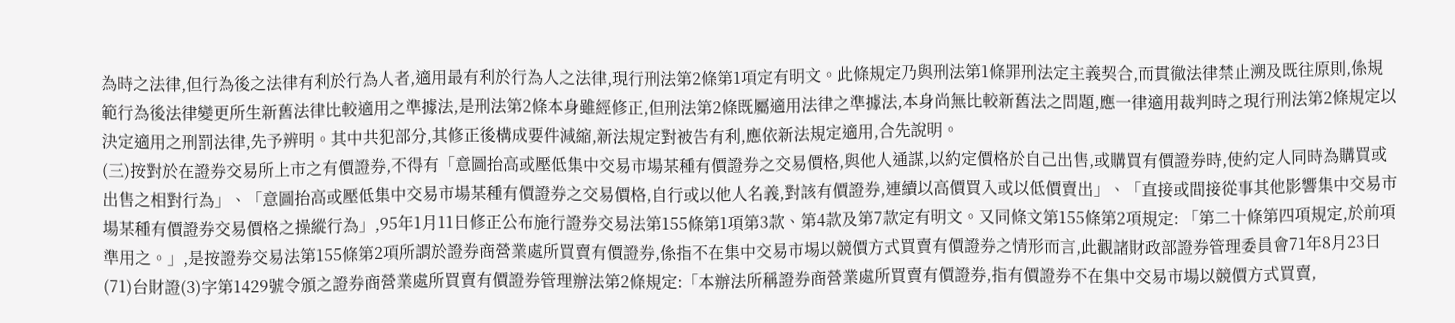為時之法律,但行為後之法律有利於行為人者,適用最有利於行為人之法律,現行刑法第2條第1項定有明文。此條規定乃與刑法第1條罪刑法定主義契合,而貫徹法律禁止溯及既往原則,係規範行為後法律變更所生新舊法律比較適用之準據法,是刑法第2條本身雖經修正,但刑法第2條既屬適用法律之準據法,本身尚無比較新舊法之問題,應一律適用裁判時之現行刑法第2條規定以決定適用之刑罰法律,先予辨明。其中共犯部分,其修正後構成要件減縮,新法規定對被告有利,應依新法規定適用,合先說明。
(三)按對於在證券交易所上市之有價證券,不得有「意圖抬高或壓低集中交易市場某種有價證券之交易價格,與他人通謀,以約定價格於自己出售,或購買有價證券時,使約定人同時為購買或出售之相對行為」、「意圖抬高或壓低集中交易市場某種有價證券之交易價格,自行或以他人名義,對該有價證券,連續以高價買入或以低價賣出」、「直接或間接從事其他影響集中交易市場某種有價證券交易價格之操縱行為」,95年1月11日修正公布施行證券交易法第155條第1項第3款、第4款及第7款定有明文。又同條文第155條第2項規定: 「第二十條第四項規定,於前項準用之。」,是按證券交易法第155條第2項所謂於證券商營業處所買賣有價證券,係指不在集中交易市埸以競價方式買賣有價證券之情形而言,此觀諸財政部證券管理委員會71年8月23日(71)台財證(3)字第1429號令頒之證券商營業處所買賣有價證券管理辦法第2條規定:「本辦法所稱證券商營業處所買賣有價證券,指有價證券不在集中交易市場以競價方式買賣,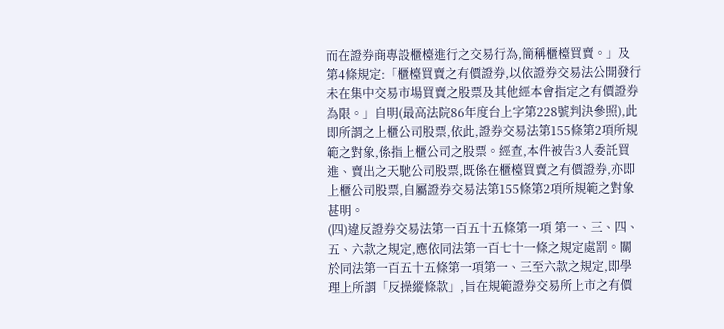而在證券商專設櫃檯進行之交易行為,簡稱櫃檯買賣。」及第4條規定:「櫃檯買賣之有價證券,以依證券交易法公開發行未在集中交易市場買賣之股票及其他經本會指定之有價證券為限。」自明(最高法院86年度台上字第228號判決參照),此即所謂之上櫃公司股票,依此,證券交易法第155條第2項所規範之對象,係指上櫃公司之股票。經查,本件被告3人委託買進、賣出之天馳公司股票,既係在櫃檯買賣之有價證券,亦即上櫃公司股票,自屬證券交易法第155條第2項所規範之對象甚明。
(四)違反證券交易法第一百五十五條第一項 第一、三、四、
五、六款之規定,應依同法第一百七十一條之規定處罰。關於同法第一百五十五條第一項第一、三至六款之規定,即學理上所謂「反操縱條款」,旨在規範證券交易所上市之有價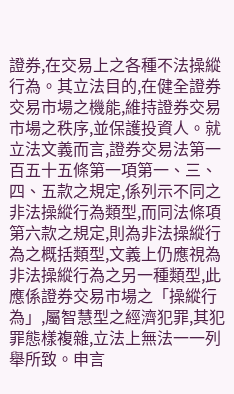證券,在交易上之各種不法操縱行為。其立法目的,在健全證券交易市場之機能,維持證券交易市場之秩序,並保護投資人。就立法文義而言,證券交易法第一百五十五條第一項第一、三、四、五款之規定,係列示不同之非法操縱行為類型,而同法條項第六款之規定,則為非法操縱行為之概括類型,文義上仍應視為非法操縱行為之另一種類型,此應係證券交易市場之「操縱行為」,屬智慧型之經濟犯罪,其犯罪態樣複雜,立法上無法一一列舉所致。申言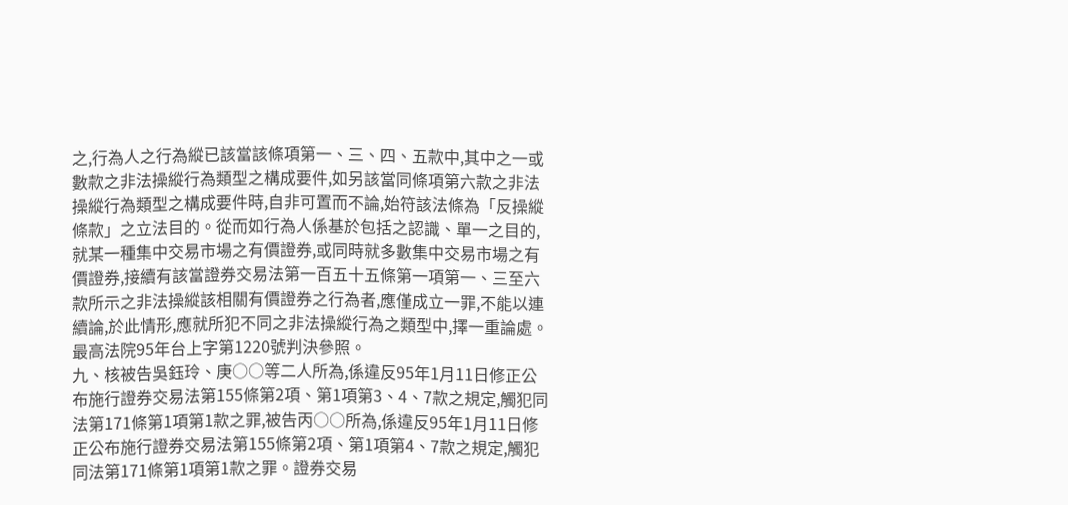之,行為人之行為縱已該當該條項第一、三、四、五款中,其中之一或數款之非法操縱行為類型之構成要件,如另該當同條項第六款之非法操縱行為類型之構成要件時,自非可置而不論,始符該法條為「反操縱條款」之立法目的。從而如行為人係基於包括之認識、單一之目的,就某一種集中交易市場之有價證券,或同時就多數集中交易市場之有價證券,接續有該當證券交易法第一百五十五條第一項第一、三至六款所示之非法操縱該相關有價證券之行為者,應僅成立一罪,不能以連續論,於此情形,應就所犯不同之非法操縱行為之類型中,擇一重論處。最高法院95年台上字第1220號判決參照。
九、核被告吳鈺玲、庚○○等二人所為,係違反95年1月11日修正公布施行證券交易法第155條第2項、第1項第3、4、7款之規定,觸犯同法第171條第1項第1款之罪,被告丙○○所為,係違反95年1月11日修正公布施行證券交易法第155條第2項、第1項第4、7款之規定,觸犯同法第171條第1項第1款之罪。證券交易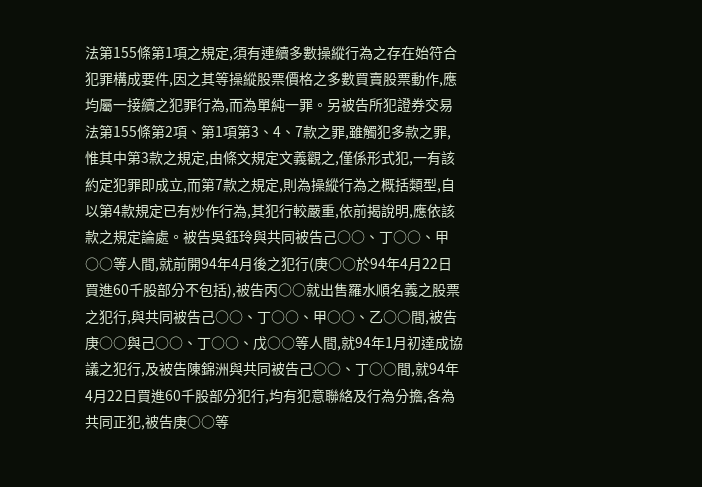法第155條第1項之規定,須有連續多數操縱行為之存在始符合犯罪構成要件,因之其等操縱股票價格之多數買賣股票動作,應均屬一接續之犯罪行為,而為單純一罪。另被告所犯證券交易法第155條第2項、第1項第3、4、7款之罪,雖觸犯多款之罪,惟其中第3款之規定,由條文規定文義觀之,僅係形式犯,一有該約定犯罪即成立,而第7款之規定,則為操縱行為之概括類型,自以第4款規定已有炒作行為,其犯行較嚴重,依前揭說明,應依該款之規定論處。被告吳鈺玲與共同被告己○○、丁○○、甲○○等人間,就前開94年4月後之犯行(庚○○於94年4月22日買進60千股部分不包括),被告丙○○就出售羅水順名義之股票之犯行,與共同被告己○○、丁○○、甲○○、乙○○間,被告庚○○與己○○、丁○○、戊○○等人間,就94年1月初達成協議之犯行,及被告陳錦洲與共同被告己○○、丁○○間,就94年4月22日買進60千股部分犯行,均有犯意聯絡及行為分擔,各為共同正犯,被告庚○○等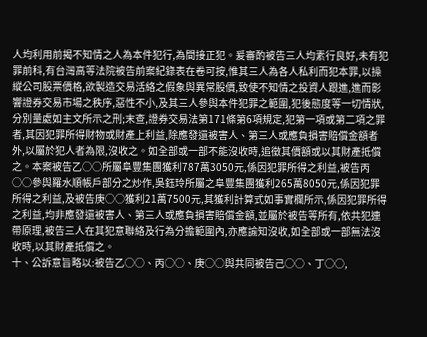人均利用前揭不知情之人為本件犯行,為間接正犯。爰審酌被告三人均素行良好,未有犯罪前科,有台灣高等法院被告前案紀錄表在卷可按,惟其三人為各人私利而犯本罪,以操縱公司股票價格,欲製造交易活絡之假象與異常股價,致使不知情之投資人跟進,進而影響證券交易市場之秩序,惡性不小,及其三人參與本件犯罪之範圍,犯後態度等一切情狀,分別量處如主文所示之刑;末查,證券交易法第171條第6項規定,犯第一項或第二項之罪者,其因犯罪所得財物或財產上利益,除應發還被害人、第三人或應負損害賠償金額者外,以屬於犯人者為限,沒收之。如全部或一部不能沒收時,追徵其價額或以其財產抵償之。本案被告乙○○所屬阜豐集團獲利787萬3050元,係因犯罪所得之利益,被告丙○○參與羅水順帳戶部分之炒作,吳鈺玲所屬之阜豐集團獲利265萬8050元,係因犯罪所得之利益,及被告庚○○獲利21萬7500元,其獲利計算式如事實欄所示,係因犯罪所得之利益,均非應發還被害人、第三人或應負損害賠償金額,並屬於被告等所有,依共犯連帶原理,被告三人在其犯意聯絡及行為分擔範圍內,亦應諭知沒收,如全部或一部無法沒收時,以其財產抵償之。
十、公訴意旨略以:被告乙○○、丙○○、庚○○與共同被告己○○、丁○○,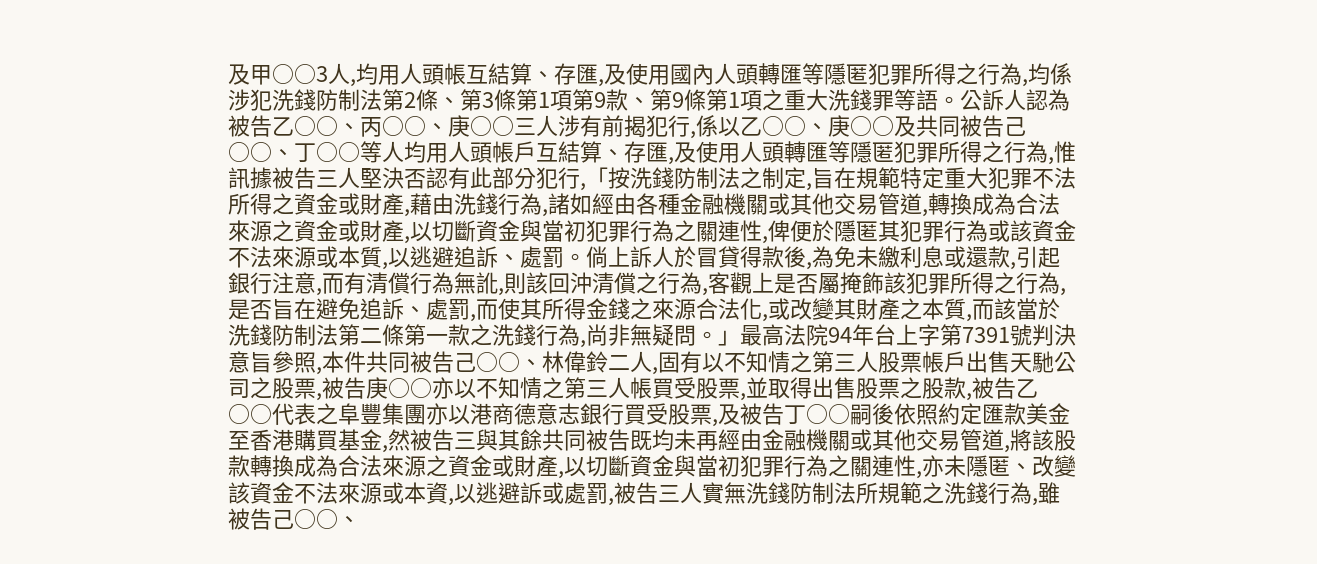及甲○○3人,均用人頭帳互結算、存匯,及使用國內人頭轉匯等隱匿犯罪所得之行為,均係涉犯洗錢防制法第2條、第3條第1項第9款、第9條第1項之重大洗錢罪等語。公訴人認為被告乙○○、丙○○、庚○○三人涉有前揭犯行,係以乙○○、庚○○及共同被告己○○、丁○○等人均用人頭帳戶互結算、存匯,及使用人頭轉匯等隱匿犯罪所得之行為,惟訊據被告三人堅決否認有此部分犯行,「按洗錢防制法之制定,旨在規範特定重大犯罪不法所得之資金或財產,藉由洗錢行為,諸如經由各種金融機關或其他交易管道,轉換成為合法來源之資金或財產,以切斷資金與當初犯罪行為之關連性,俾便於隱匿其犯罪行為或該資金不法來源或本質,以逃避追訴、處罰。倘上訴人於冒貸得款後,為免未繳利息或還款,引起銀行注意,而有清償行為無訛,則該回沖清償之行為,客觀上是否屬掩飾該犯罪所得之行為,是否旨在避免追訴、處罰,而使其所得金錢之來源合法化,或改變其財產之本質,而該當於洗錢防制法第二條第一款之洗錢行為,尚非無疑問。」最高法院94年台上字第7391號判決意旨參照,本件共同被告己○○、林偉鈴二人,固有以不知情之第三人股票帳戶出售天馳公司之股票,被告庚○○亦以不知情之第三人帳買受股票,並取得出售股票之股款,被告乙○○代表之阜豐集團亦以港商德意志銀行買受股票,及被告丁○○嗣後依照約定匯款美金至香港購買基金,然被告三與其餘共同被告既均未再經由金融機關或其他交易管道,將該股款轉換成為合法來源之資金或財產,以切斷資金與當初犯罪行為之關連性,亦未隱匿、改變該資金不法來源或本資,以逃避訴或處罰,被告三人實無洗錢防制法所規範之洗錢行為,雖被告己○○、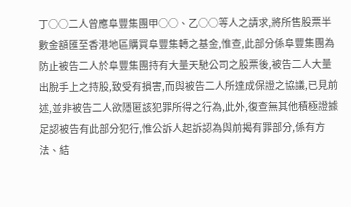丁○○二人曾應阜豐集團甲○○、乙○○等人之請求,將所售股票半數金額匯至香港地區購買阜豐集轉之基金,惟查,此部分係阜豐集團為防止被告二人於阜豐集團持有大量天馳公司之股票後,被告二人大量出脫手上之持股,致受有損害,而與被告二人所達成保證之協議,已見前述,並非被告二人欲隱匿該犯罪所得之行為,此外,復查無其他積極證據足認被告有此部分犯行,惟公訴人起訴認為與前揭有罪部分,係有方法、結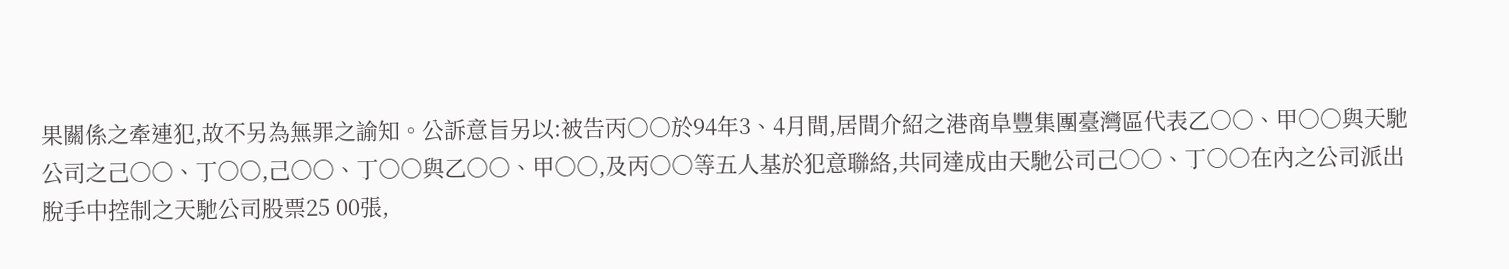果關係之牽連犯,故不另為無罪之諭知。公訴意旨另以:被告丙○○於94年3、4月間,居間介紹之港商阜豐集團臺灣區代表乙○○、甲○○與天馳公司之己○○、丁○○,己○○、丁○○與乙○○、甲○○,及丙○○等五人基於犯意聯絡,共同達成由天馳公司己○○、丁○○在內之公司派出脫手中控制之天馳公司股票25 00張,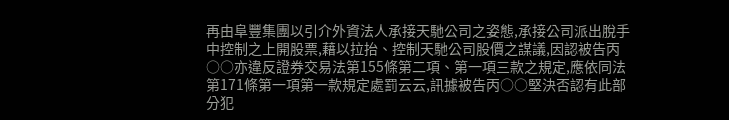再由阜豐集團以引介外資法人承接天馳公司之姿態,承接公司派出脫手中控制之上開股票,藉以拉抬、控制天馳公司股價之謀議,因認被告丙○○亦違反證券交易法第155條第二項、第一項三款之規定,應依同法第171條第一項第一款規定處罰云云,訊據被告丙○○堅決否認有此部分犯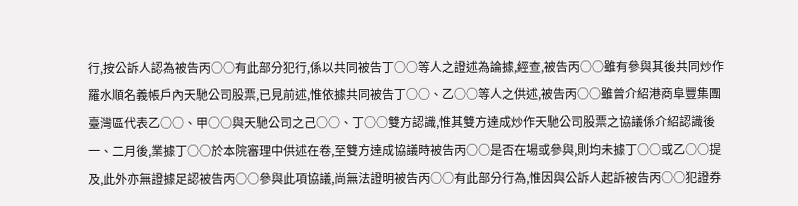行,按公訴人認為被告丙○○有此部分犯行,係以共同被告丁○○等人之證述為論據,經查,被告丙○○雖有參與其後共同炒作羅水順名義帳戶內天馳公司股票,已見前述,惟依據共同被告丁○○、乙○○等人之供述,被告丙○○雖曾介紹港商阜豐集團臺灣區代表乙○○、甲○○與天馳公司之己○○、丁○○雙方認識,惟其雙方達成炒作天馳公司股票之協議係介紹認識後一、二月後,業據丁○○於本院審理中供述在卷,至雙方達成協議時被告丙○○是否在場或參與,則均未據丁○○或乙○○提及,此外亦無證據足認被告丙○○參與此項協議,尚無法證明被告丙○○有此部分行為,惟因與公訴人起訴被告丙○○犯證券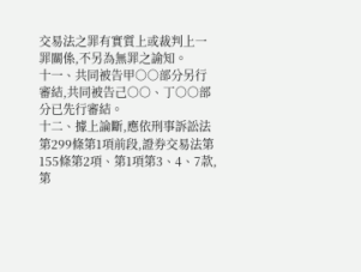交易法之罪有實質上或裁判上一罪關係,不另為無罪之諭知。
十一、共同被告甲○○部分另行審結,共同被告己○○、丁○○部分已先行審結。
十二、據上論斷,應依刑事訴訟法第299條第1項前段,證券交易法第155條第2項、第1項第3、4、7款,第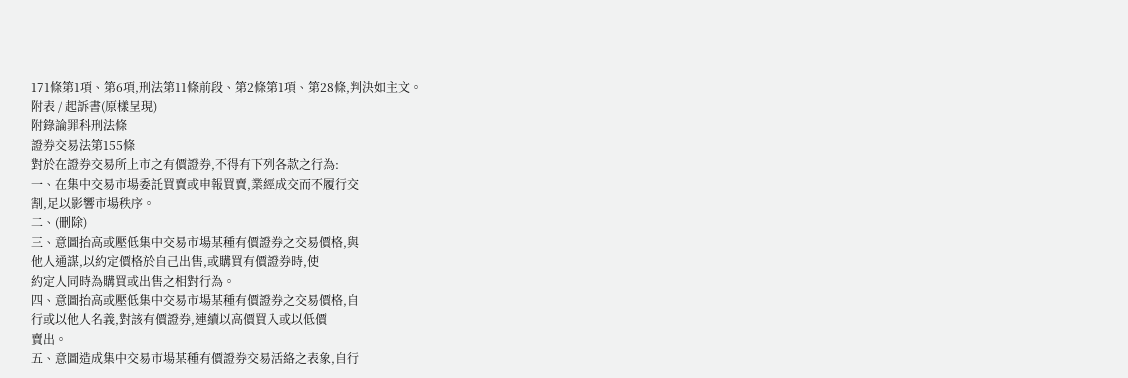171條第1項、第6項,刑法第11條前段、第2條第1項、第28條,判決如主文。
附表 / 起訴書(原樣呈現)
附錄論罪科刑法條
證券交易法第155條
對於在證券交易所上市之有價證券,不得有下列各款之行為:
一、在集中交易市場委託買賣或申報買賣,業經成交而不履行交
割,足以影響市場秩序。
二、(刪除)
三、意圖抬高或壓低集中交易市場某種有價證券之交易價格,與
他人通謀,以約定價格於自己出售,或購買有價證券時,使
約定人同時為購買或出售之相對行為。
四、意圖抬高或壓低集中交易市場某種有價證券之交易價格,自
行或以他人名義,對該有價證券,連續以高價買入或以低價
賣出。
五、意圖造成集中交易市場某種有價證券交易活絡之表象,自行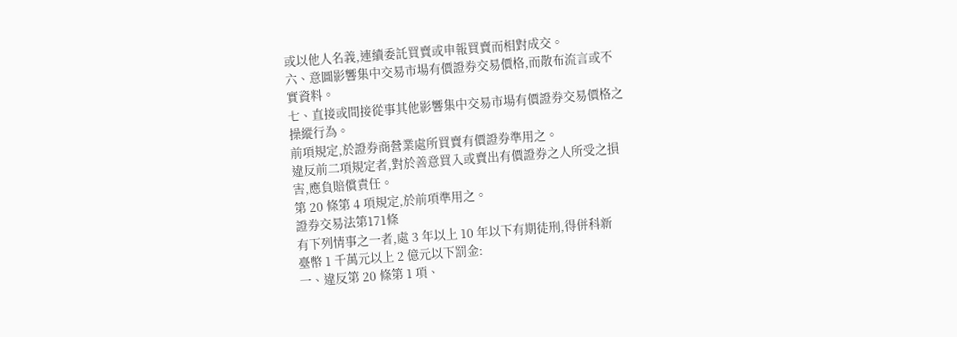或以他人名義,連續委託買賣或申報買賣而相對成交。
六、意圖影響集中交易市場有價證券交易價格,而散布流言或不
實資料。
七、直接或間接從事其他影響集中交易市場有價證券交易價格之
操縱行為。
前項規定,於證券商營業處所買賣有價證券準用之。
違反前二項規定者,對於善意買入或賣出有價證券之人所受之損
害,應負賠償責任。
第 20 條第 4 項規定,於前項準用之。
證券交易法第171條
有下列情事之一者,處 3 年以上 10 年以下有期徒刑,得併科新
臺幣 1 千萬元以上 2 億元以下罰金:
一、違反第 20 條第 1 項、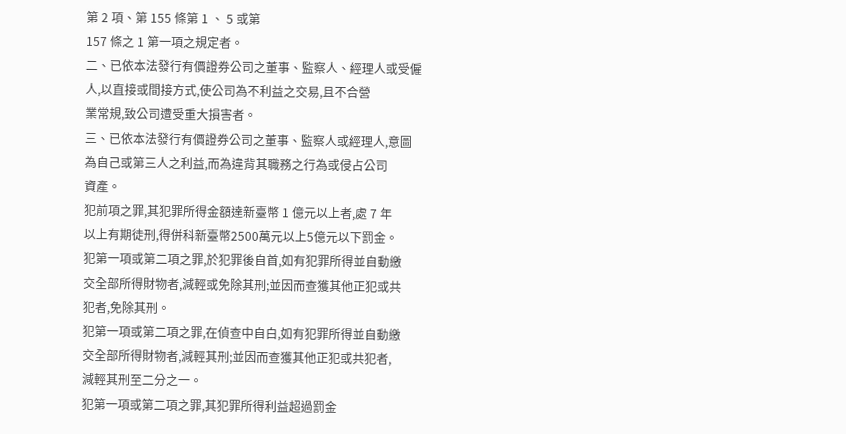第 2 項、第 155 條第 1 、 5 或第
157 條之 1 第一項之規定者。
二、已依本法發行有價證券公司之董事、監察人、經理人或受僱
人,以直接或間接方式,使公司為不利益之交易,且不合營
業常規,致公司遭受重大損害者。
三、已依本法發行有價證券公司之董事、監察人或經理人,意圖
為自己或第三人之利益,而為違背其職務之行為或侵占公司
資產。
犯前項之罪,其犯罪所得金額達新臺幣 1 億元以上者,處 7 年
以上有期徒刑,得併科新臺幣2500萬元以上5億元以下罰金。
犯第一項或第二項之罪,於犯罪後自首,如有犯罪所得並自動繳
交全部所得財物者,減輕或免除其刑;並因而查獲其他正犯或共
犯者,免除其刑。
犯第一項或第二項之罪,在偵查中自白,如有犯罪所得並自動繳
交全部所得財物者,減輕其刑;並因而查獲其他正犯或共犯者,
減輕其刑至二分之一。
犯第一項或第二項之罪,其犯罪所得利益超過罰金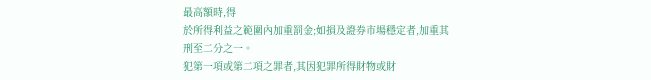最高額時,得
於所得利益之範圍內加重罰金;如損及證券市場穩定者,加重其
刑至二分之一。
犯第一項或第二項之罪者,其因犯罪所得財物或財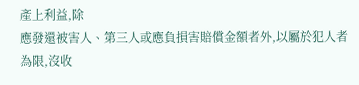產上利益,除
應發還被害人、第三人或應負損害賠償金額者外,以屬於犯人者
為限,沒收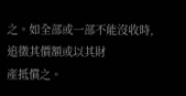之。如全部或一部不能沒收時,追徵其價額或以其財
產抵償之。